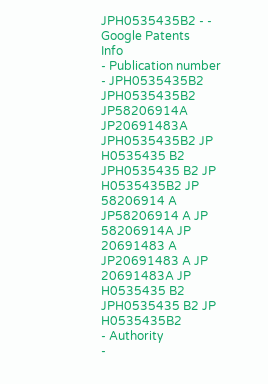JPH0535435B2 - - Google Patents
Info
- Publication number
- JPH0535435B2 JPH0535435B2 JP58206914A JP20691483A JPH0535435B2 JP H0535435 B2 JPH0535435 B2 JP H0535435B2 JP 58206914 A JP58206914 A JP 58206914A JP 20691483 A JP20691483 A JP 20691483A JP H0535435 B2 JPH0535435 B2 JP H0535435B2
- Authority
-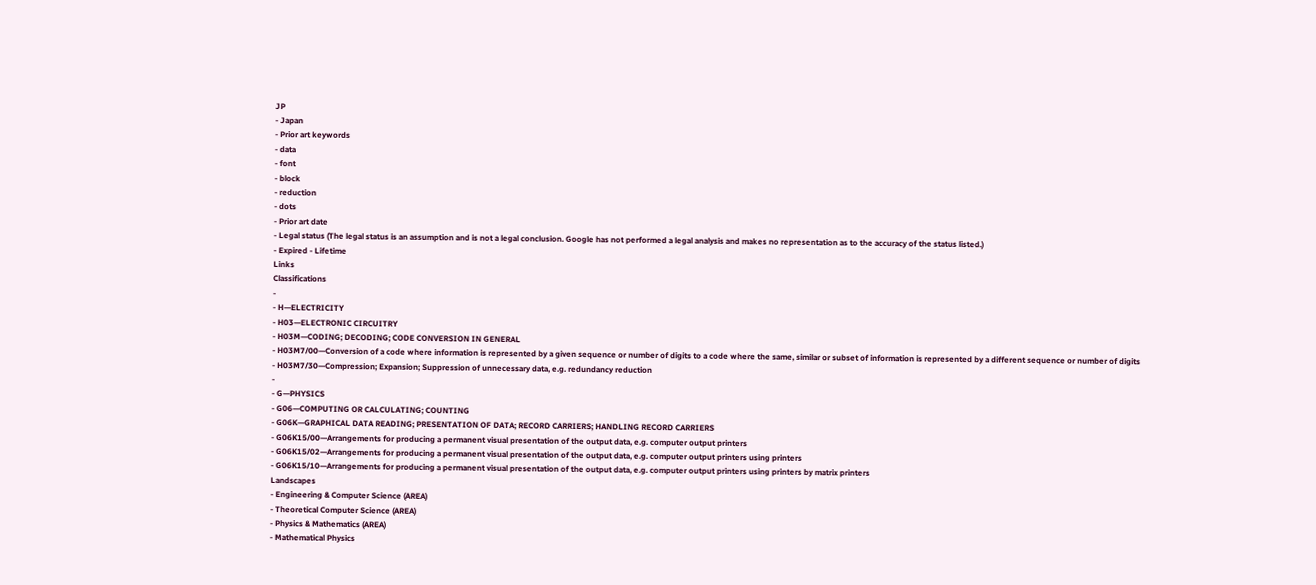JP
- Japan
- Prior art keywords
- data
- font
- block
- reduction
- dots
- Prior art date
- Legal status (The legal status is an assumption and is not a legal conclusion. Google has not performed a legal analysis and makes no representation as to the accuracy of the status listed.)
- Expired - Lifetime
Links
Classifications
-
- H—ELECTRICITY
- H03—ELECTRONIC CIRCUITRY
- H03M—CODING; DECODING; CODE CONVERSION IN GENERAL
- H03M7/00—Conversion of a code where information is represented by a given sequence or number of digits to a code where the same, similar or subset of information is represented by a different sequence or number of digits
- H03M7/30—Compression; Expansion; Suppression of unnecessary data, e.g. redundancy reduction
-
- G—PHYSICS
- G06—COMPUTING OR CALCULATING; COUNTING
- G06K—GRAPHICAL DATA READING; PRESENTATION OF DATA; RECORD CARRIERS; HANDLING RECORD CARRIERS
- G06K15/00—Arrangements for producing a permanent visual presentation of the output data, e.g. computer output printers
- G06K15/02—Arrangements for producing a permanent visual presentation of the output data, e.g. computer output printers using printers
- G06K15/10—Arrangements for producing a permanent visual presentation of the output data, e.g. computer output printers using printers by matrix printers
Landscapes
- Engineering & Computer Science (AREA)
- Theoretical Computer Science (AREA)
- Physics & Mathematics (AREA)
- Mathematical Physics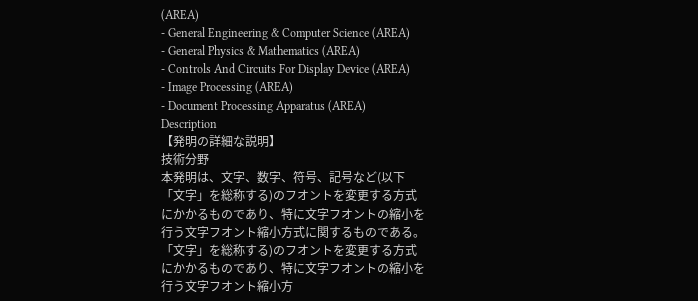(AREA)
- General Engineering & Computer Science (AREA)
- General Physics & Mathematics (AREA)
- Controls And Circuits For Display Device (AREA)
- Image Processing (AREA)
- Document Processing Apparatus (AREA)
Description
【発明の詳細な説明】
技術分野
本発明は、文字、数字、符号、記号など(以下
「文字」を総称する)のフオントを変更する方式
にかかるものであり、特に文字フオントの縮小を
行う文字フオント縮小方式に関するものである。
「文字」を総称する)のフオントを変更する方式
にかかるものであり、特に文字フオントの縮小を
行う文字フオント縮小方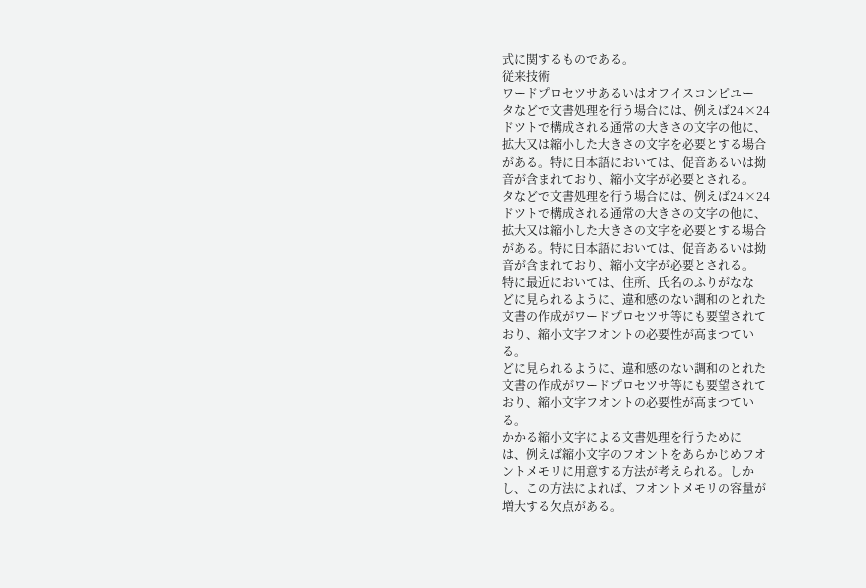式に関するものである。
従来技術
ワードプロセツサあるいはオフイスコンピユー
タなどで文書処理を行う場合には、例えば24×24
ドツトで構成される通常の大きさの文字の他に、
拡大又は縮小した大きさの文字を必要とする場合
がある。特に日本語においては、促音あるいは拗
音が含まれており、縮小文字が必要とされる。
タなどで文書処理を行う場合には、例えば24×24
ドツトで構成される通常の大きさの文字の他に、
拡大又は縮小した大きさの文字を必要とする場合
がある。特に日本語においては、促音あるいは拗
音が含まれており、縮小文字が必要とされる。
特に最近においては、住所、氏名のふりがなな
どに見られるように、違和感のない調和のとれた
文書の作成がワードプロセツサ等にも要望されて
おり、縮小文字フオントの必要性が高まつてい
る。
どに見られるように、違和感のない調和のとれた
文書の作成がワードプロセツサ等にも要望されて
おり、縮小文字フオントの必要性が高まつてい
る。
かかる縮小文字による文書処理を行うために
は、例えば縮小文字のフオントをあらかじめフオ
ントメモリに用意する方法が考えられる。しか
し、この方法によれば、フオントメモリの容量が
増大する欠点がある。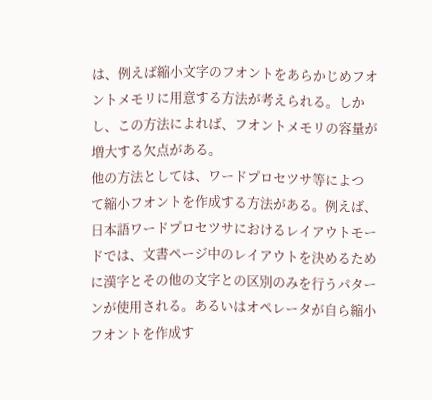は、例えば縮小文字のフオントをあらかじめフオ
ントメモリに用意する方法が考えられる。しか
し、この方法によれば、フオントメモリの容量が
増大する欠点がある。
他の方法としては、ワードプロセツサ等によつ
て縮小フオントを作成する方法がある。例えば、
日本語ワードプロセツサにおけるレイアウトモー
ドでは、文書ページ中のレイアウトを決めるため
に漢字とその他の文字との区別のみを行うパター
ンが使用される。あるいはオペレータが自ら縮小
フオントを作成す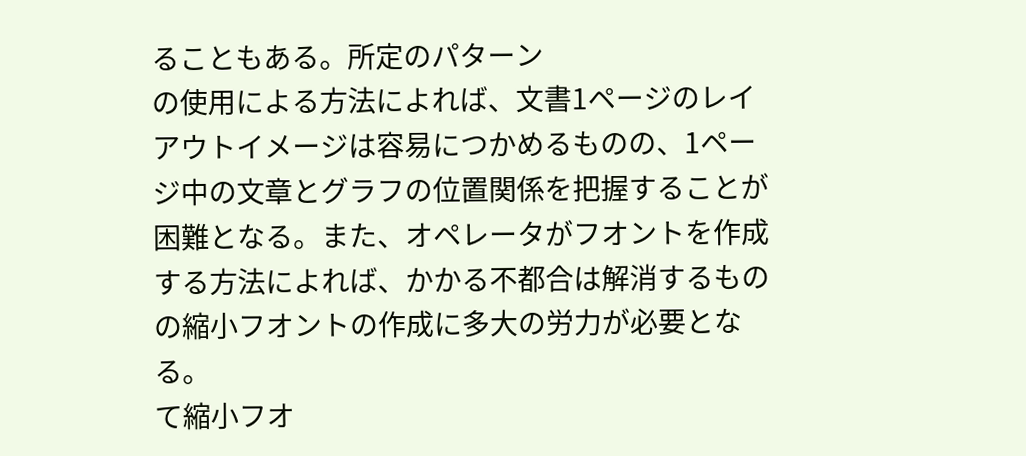ることもある。所定のパターン
の使用による方法によれば、文書1ページのレイ
アウトイメージは容易につかめるものの、1ペー
ジ中の文章とグラフの位置関係を把握することが
困難となる。また、オペレータがフオントを作成
する方法によれば、かかる不都合は解消するもの
の縮小フオントの作成に多大の労力が必要とな
る。
て縮小フオ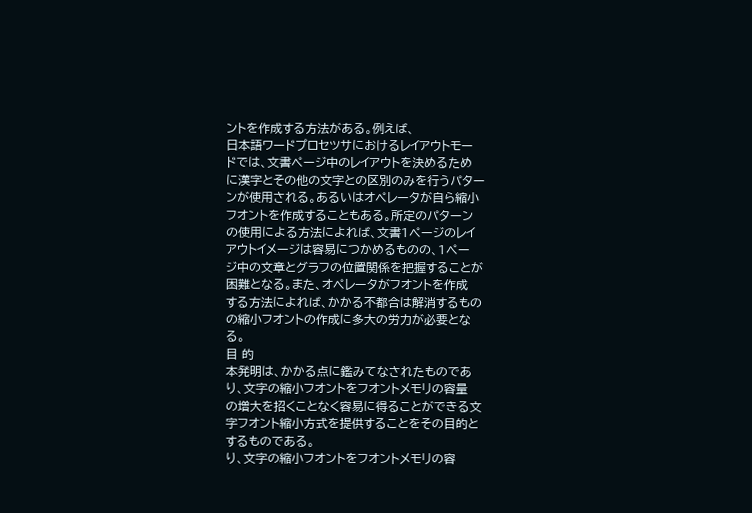ントを作成する方法がある。例えば、
日本語ワードプロセツサにおけるレイアウトモー
ドでは、文書ページ中のレイアウトを決めるため
に漢字とその他の文字との区別のみを行うパター
ンが使用される。あるいはオペレータが自ら縮小
フオントを作成することもある。所定のパターン
の使用による方法によれば、文書1ページのレイ
アウトイメージは容易につかめるものの、1ペー
ジ中の文章とグラフの位置関係を把握することが
困難となる。また、オペレータがフオントを作成
する方法によれば、かかる不都合は解消するもの
の縮小フオントの作成に多大の労力が必要とな
る。
目 的
本発明は、かかる点に鑑みてなされたものであ
り、文字の縮小フオントをフオントメモリの容量
の増大を招くことなく容易に得ることができる文
字フオント縮小方式を提供することをその目的と
するものである。
り、文字の縮小フオントをフオントメモリの容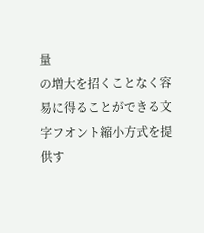量
の増大を招くことなく容易に得ることができる文
字フオント縮小方式を提供す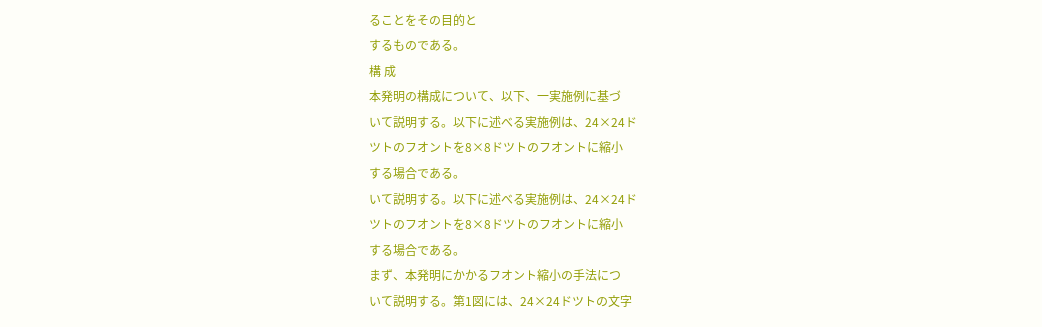ることをその目的と
するものである。
構 成
本発明の構成について、以下、一実施例に基づ
いて説明する。以下に述べる実施例は、24×24ド
ツトのフオントを8×8ドツトのフオントに縮小
する場合である。
いて説明する。以下に述べる実施例は、24×24ド
ツトのフオントを8×8ドツトのフオントに縮小
する場合である。
まず、本発明にかかるフオント縮小の手法につ
いて説明する。第1図には、24×24ドツトの文字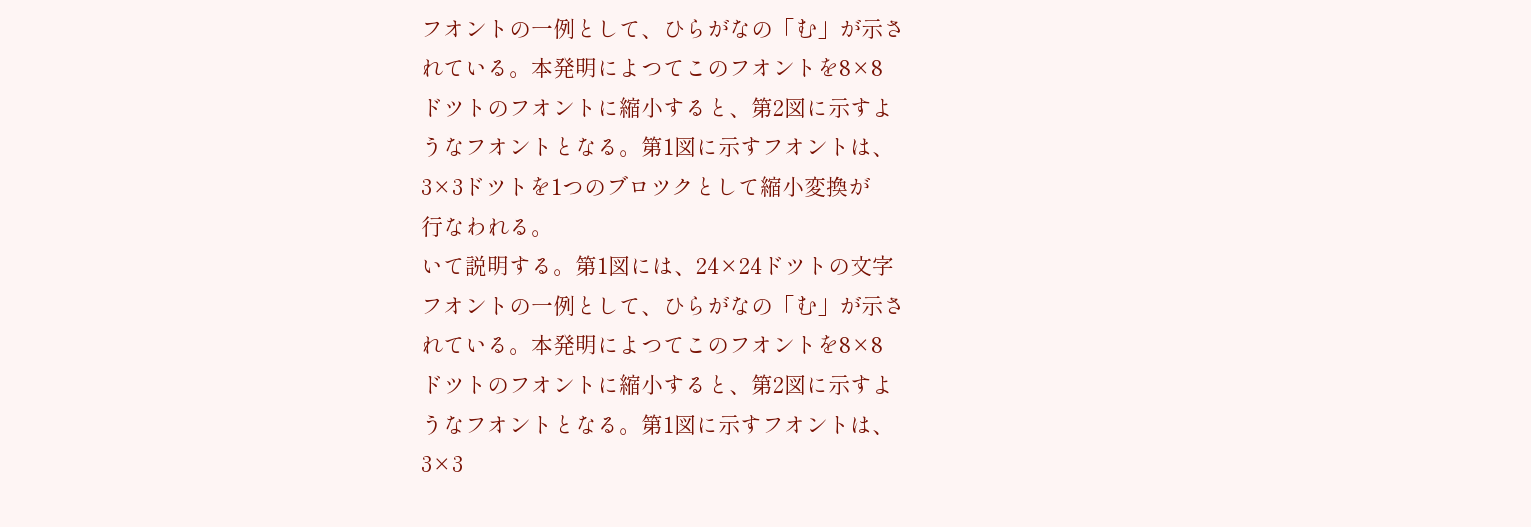フオントの一例として、ひらがなの「む」が示さ
れている。本発明によつてこのフオントを8×8
ドツトのフオントに縮小すると、第2図に示すよ
うなフオントとなる。第1図に示すフオントは、
3×3ドツトを1つのブロツクとして縮小変換が
行なわれる。
いて説明する。第1図には、24×24ドツトの文字
フオントの一例として、ひらがなの「む」が示さ
れている。本発明によつてこのフオントを8×8
ドツトのフオントに縮小すると、第2図に示すよ
うなフオントとなる。第1図に示すフオントは、
3×3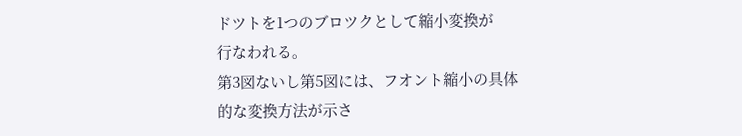ドツトを1つのブロツクとして縮小変換が
行なわれる。
第3図ないし第5図には、フオント縮小の具体
的な変換方法が示さ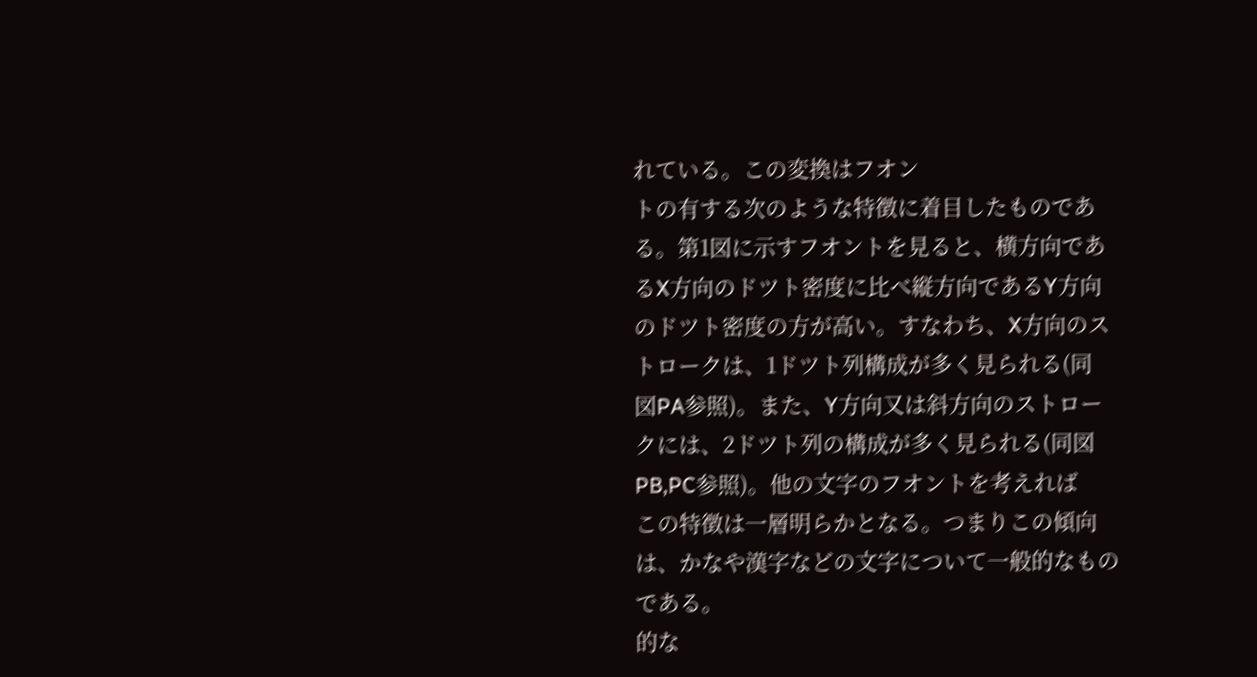れている。この変換はフオン
トの有する次のような特徴に着目したものであ
る。第1図に示すフオントを見ると、横方向であ
るX方向のドツト密度に比べ縦方向であるY方向
のドツト密度の方が高い。すなわち、X方向のス
トロークは、1ドツト列構成が多く見られる(同
図PA参照)。また、Y方向又は斜方向のストロー
クには、2ドツト列の構成が多く見られる(同図
PB,PC参照)。他の文字のフオントを考えれば
この特徴は一層明らかとなる。つまりこの傾向
は、かなや漢字などの文字について一般的なもの
である。
的な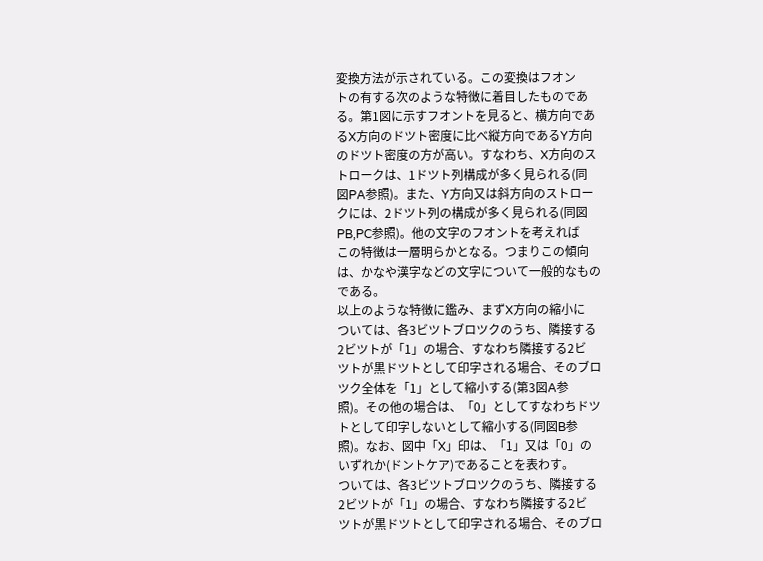変換方法が示されている。この変換はフオン
トの有する次のような特徴に着目したものであ
る。第1図に示すフオントを見ると、横方向であ
るX方向のドツト密度に比べ縦方向であるY方向
のドツト密度の方が高い。すなわち、X方向のス
トロークは、1ドツト列構成が多く見られる(同
図PA参照)。また、Y方向又は斜方向のストロー
クには、2ドツト列の構成が多く見られる(同図
PB,PC参照)。他の文字のフオントを考えれば
この特徴は一層明らかとなる。つまりこの傾向
は、かなや漢字などの文字について一般的なもの
である。
以上のような特徴に鑑み、まずX方向の縮小に
ついては、各3ビツトブロツクのうち、隣接する
2ビツトが「1」の場合、すなわち隣接する2ビ
ツトが黒ドツトとして印字される場合、そのブロ
ツク全体を「1」として縮小する(第3図A参
照)。その他の場合は、「0」としてすなわちドツ
トとして印字しないとして縮小する(同図B参
照)。なお、図中「X」印は、「1」又は「0」の
いずれか(ドントケア)であることを表わす。
ついては、各3ビツトブロツクのうち、隣接する
2ビツトが「1」の場合、すなわち隣接する2ビ
ツトが黒ドツトとして印字される場合、そのブロ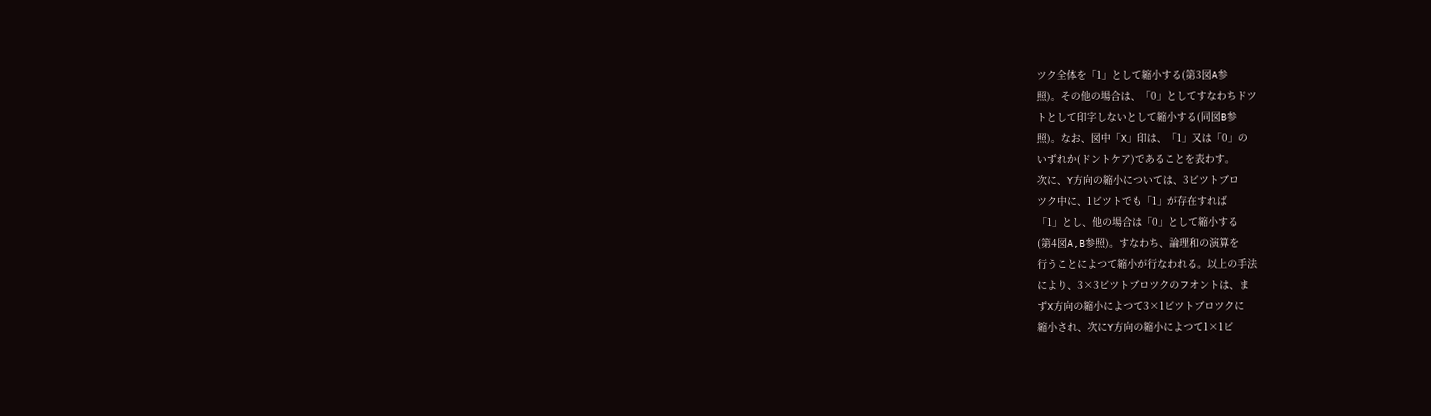ツク全体を「1」として縮小する(第3図A参
照)。その他の場合は、「0」としてすなわちドツ
トとして印字しないとして縮小する(同図B参
照)。なお、図中「X」印は、「1」又は「0」の
いずれか(ドントケア)であることを表わす。
次に、Y方向の縮小については、3ビツトブロ
ツク中に、1ビツトでも「1」が存在すれば
「1」とし、他の場合は「0」として縮小する
(第4図A,B参照)。すなわち、論理和の演算を
行うことによつて縮小が行なわれる。以上の手法
により、3×3ビツトブロツクのフオントは、ま
ずX方向の縮小によつて3×1ビツトブロツクに
縮小され、次にY方向の縮小によつて1×1ビ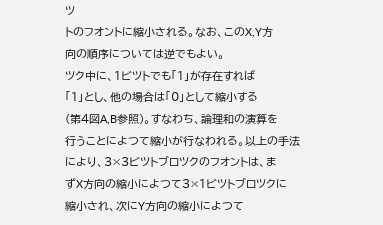ツ
トのフオントに縮小される。なお、このX,Y方
向の順序については逆でもよい。
ツク中に、1ビツトでも「1」が存在すれば
「1」とし、他の場合は「0」として縮小する
(第4図A,B参照)。すなわち、論理和の演算を
行うことによつて縮小が行なわれる。以上の手法
により、3×3ビツトブロツクのフオントは、ま
ずX方向の縮小によつて3×1ビツトブロツクに
縮小され、次にY方向の縮小によつて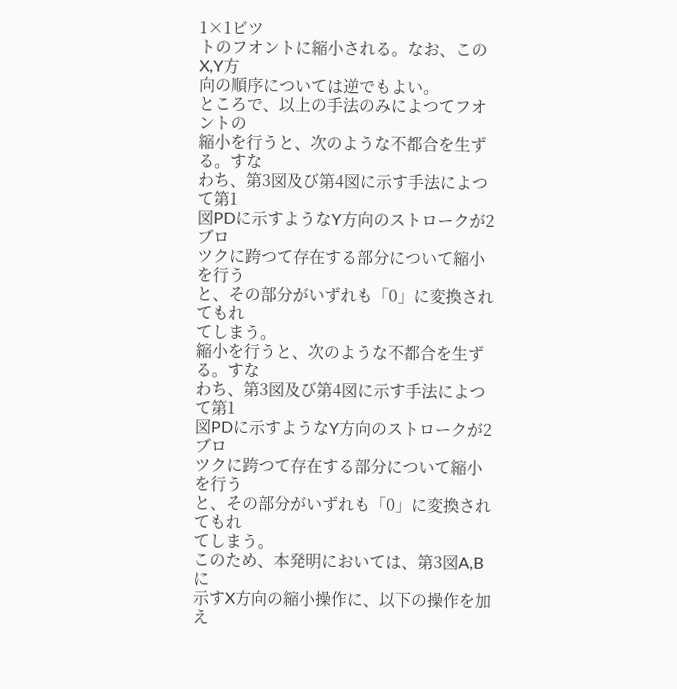1×1ビツ
トのフオントに縮小される。なお、このX,Y方
向の順序については逆でもよい。
ところで、以上の手法のみによつてフオントの
縮小を行うと、次のような不都合を生ずる。すな
わち、第3図及び第4図に示す手法によつて第1
図PDに示すようなY方向のストロークが2ブロ
ツクに跨つて存在する部分について縮小を行う
と、その部分がいずれも「0」に変換されてもれ
てしまう。
縮小を行うと、次のような不都合を生ずる。すな
わち、第3図及び第4図に示す手法によつて第1
図PDに示すようなY方向のストロークが2ブロ
ツクに跨つて存在する部分について縮小を行う
と、その部分がいずれも「0」に変換されてもれ
てしまう。
このため、本発明においては、第3図A,Bに
示すX方向の縮小操作に、以下の操作を加え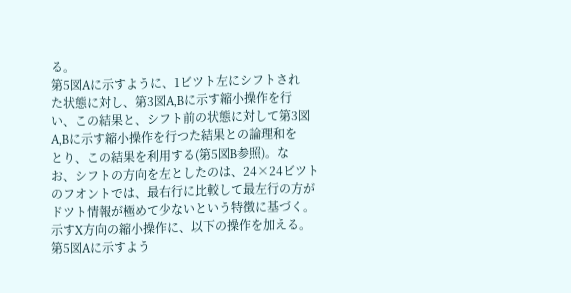る。
第5図Aに示すように、1ビツト左にシフトされ
た状態に対し、第3図A,Bに示す縮小操作を行
い、この結果と、シフト前の状態に対して第3図
A,Bに示す縮小操作を行つた結果との論理和を
とり、この結果を利用する(第5図B参照)。な
お、シフトの方向を左としたのは、24×24ビツト
のフオントでは、最右行に比較して最左行の方が
ドツト情報が極めて少ないという特徴に基づく。
示すX方向の縮小操作に、以下の操作を加える。
第5図Aに示すよう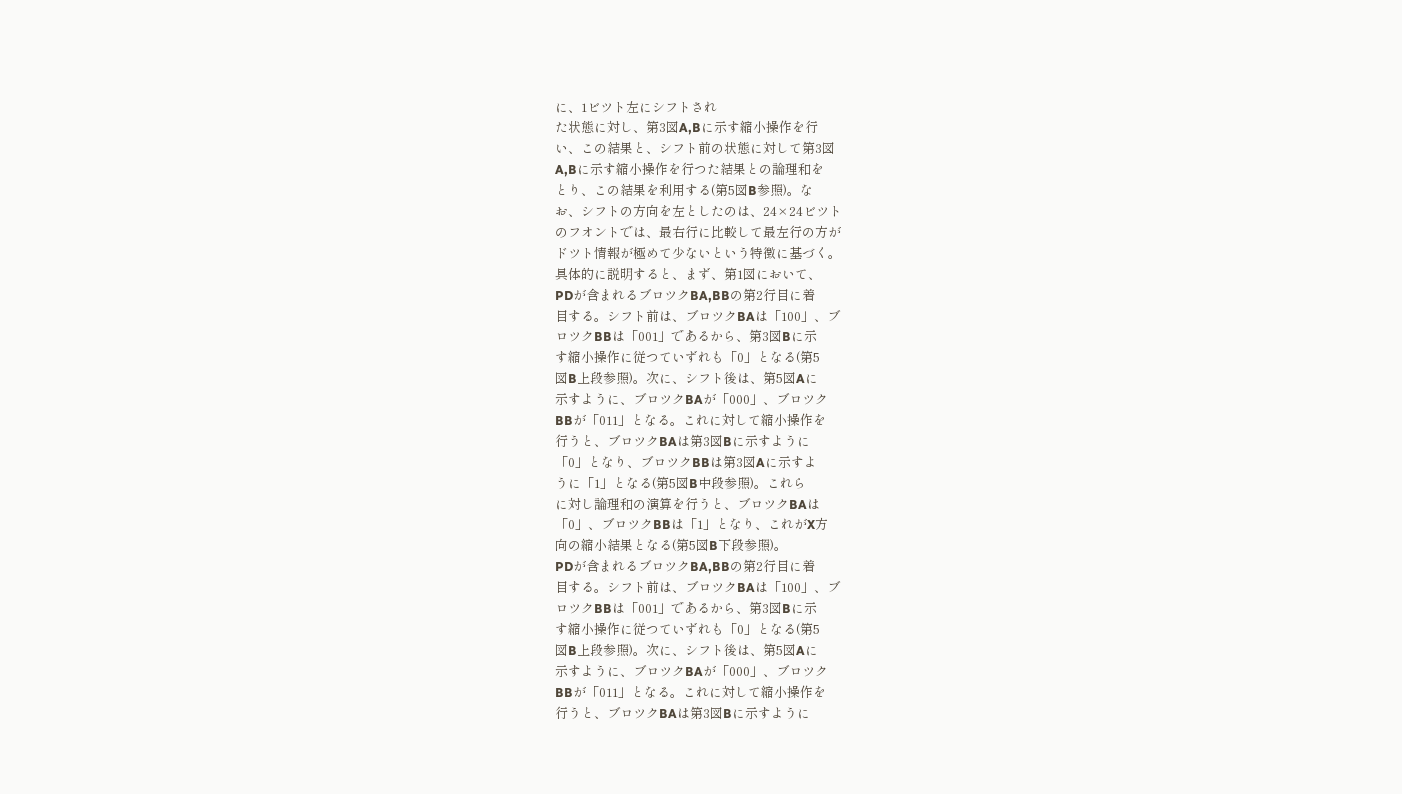に、1ビツト左にシフトされ
た状態に対し、第3図A,Bに示す縮小操作を行
い、この結果と、シフト前の状態に対して第3図
A,Bに示す縮小操作を行つた結果との論理和を
とり、この結果を利用する(第5図B参照)。な
お、シフトの方向を左としたのは、24×24ビツト
のフオントでは、最右行に比較して最左行の方が
ドツト情報が極めて少ないという特徴に基づく。
具体的に説明すると、まず、第1図において、
PDが含まれるブロツクBA,BBの第2行目に着
目する。シフト前は、ブロツクBAは「100」、ブ
ロツクBBは「001」であるから、第3図Bに示
す縮小操作に従つていずれも「0」となる(第5
図B上段参照)。次に、シフト後は、第5図Aに
示すように、ブロツクBAが「000」、ブロツク
BBが「011」となる。これに対して縮小操作を
行うと、ブロツクBAは第3図Bに示すように
「0」となり、ブロツクBBは第3図Aに示すよ
うに「1」となる(第5図B中段参照)。これら
に対し論理和の演算を行うと、ブロツクBAは
「0」、ブロツクBBは「1」となり、これがX方
向の縮小結果となる(第5図B下段参照)。
PDが含まれるブロツクBA,BBの第2行目に着
目する。シフト前は、ブロツクBAは「100」、ブ
ロツクBBは「001」であるから、第3図Bに示
す縮小操作に従つていずれも「0」となる(第5
図B上段参照)。次に、シフト後は、第5図Aに
示すように、ブロツクBAが「000」、ブロツク
BBが「011」となる。これに対して縮小操作を
行うと、ブロツクBAは第3図Bに示すように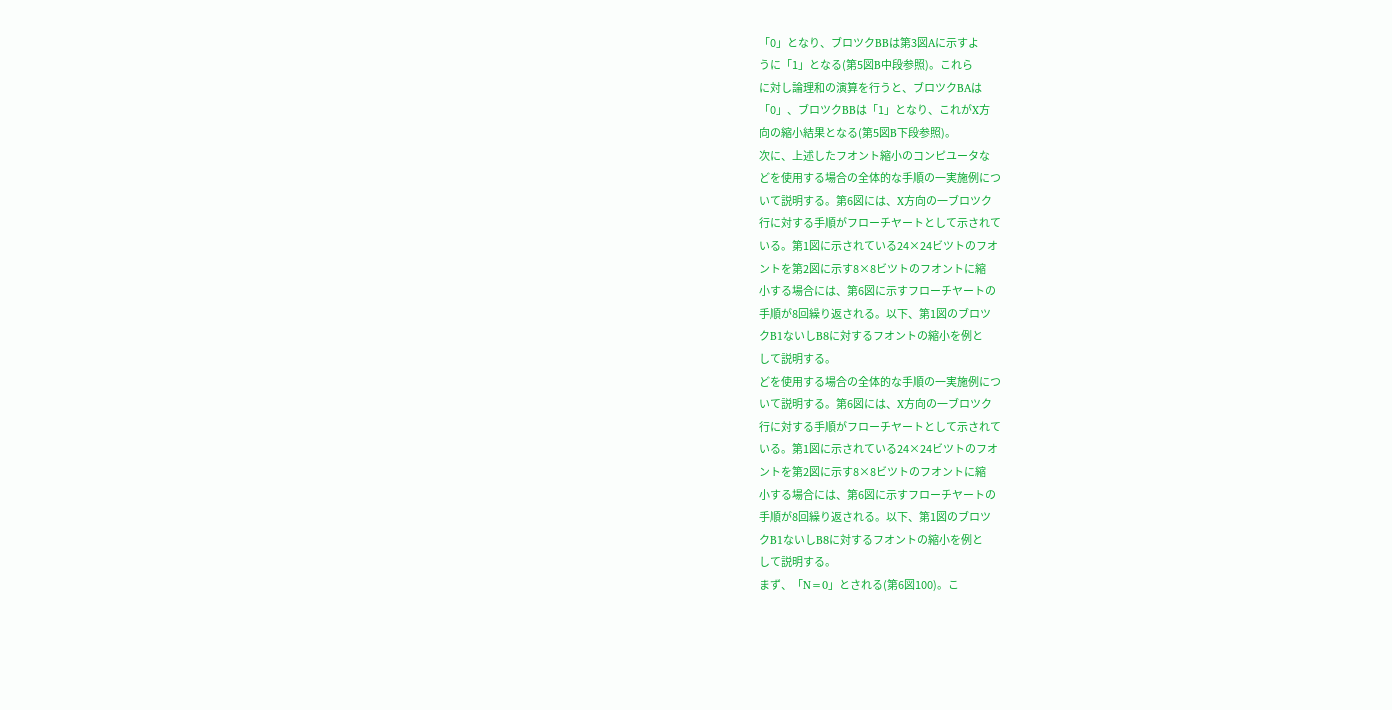「0」となり、ブロツクBBは第3図Aに示すよ
うに「1」となる(第5図B中段参照)。これら
に対し論理和の演算を行うと、ブロツクBAは
「0」、ブロツクBBは「1」となり、これがX方
向の縮小結果となる(第5図B下段参照)。
次に、上述したフオント縮小のコンピユータな
どを使用する場合の全体的な手順の一実施例につ
いて説明する。第6図には、X方向の一ブロツク
行に対する手順がフローチヤートとして示されて
いる。第1図に示されている24×24ビツトのフオ
ントを第2図に示す8×8ビツトのフオントに縮
小する場合には、第6図に示すフローチヤートの
手順が8回繰り返される。以下、第1図のブロツ
クB1ないしB8に対するフオントの縮小を例と
して説明する。
どを使用する場合の全体的な手順の一実施例につ
いて説明する。第6図には、X方向の一ブロツク
行に対する手順がフローチヤートとして示されて
いる。第1図に示されている24×24ビツトのフオ
ントを第2図に示す8×8ビツトのフオントに縮
小する場合には、第6図に示すフローチヤートの
手順が8回繰り返される。以下、第1図のブロツ
クB1ないしB8に対するフオントの縮小を例と
して説明する。
まず、「N=0」とされる(第6図100)。こ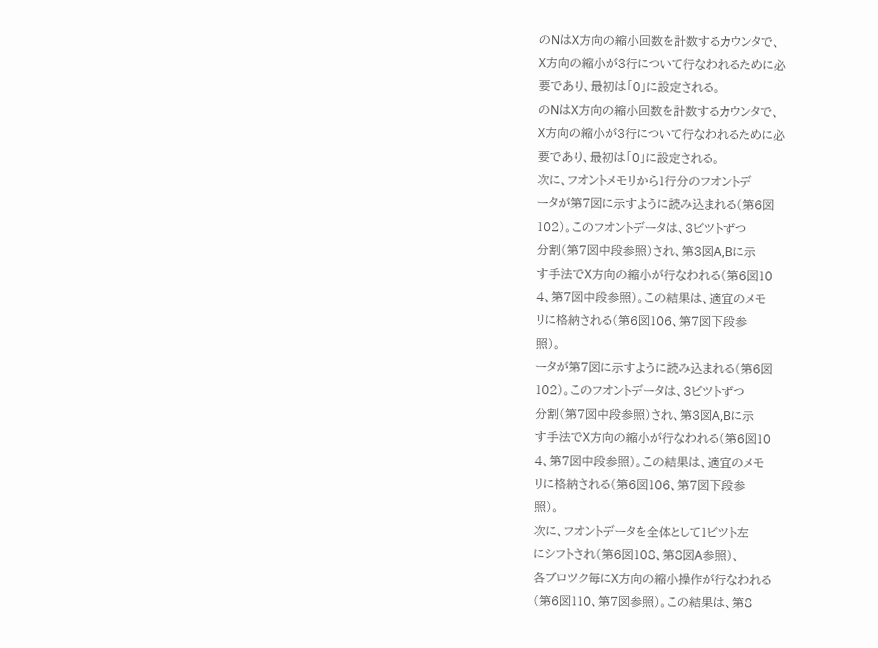のNはX方向の縮小回数を計数するカウンタで、
X方向の縮小が3行について行なわれるために必
要であり、最初は「0」に設定される。
のNはX方向の縮小回数を計数するカウンタで、
X方向の縮小が3行について行なわれるために必
要であり、最初は「0」に設定される。
次に、フオントメモリから1行分のフオントデ
ータが第7図に示すように読み込まれる(第6図
102)。このフオントデータは、3ビツトずつ
分割(第7図中段参照)され、第3図A,Bに示
す手法でX方向の縮小が行なわれる(第6図10
4、第7図中段参照)。この結果は、適宜のメモ
リに格納される(第6図106、第7図下段参
照)。
ータが第7図に示すように読み込まれる(第6図
102)。このフオントデータは、3ビツトずつ
分割(第7図中段参照)され、第3図A,Bに示
す手法でX方向の縮小が行なわれる(第6図10
4、第7図中段参照)。この結果は、適宜のメモ
リに格納される(第6図106、第7図下段参
照)。
次に、フオントデータを全体として1ビツト左
にシフトされ(第6図108、第8図A参照)、
各ブロツク毎にX方向の縮小操作が行なわれる
(第6図110、第7図参照)。この結果は、第8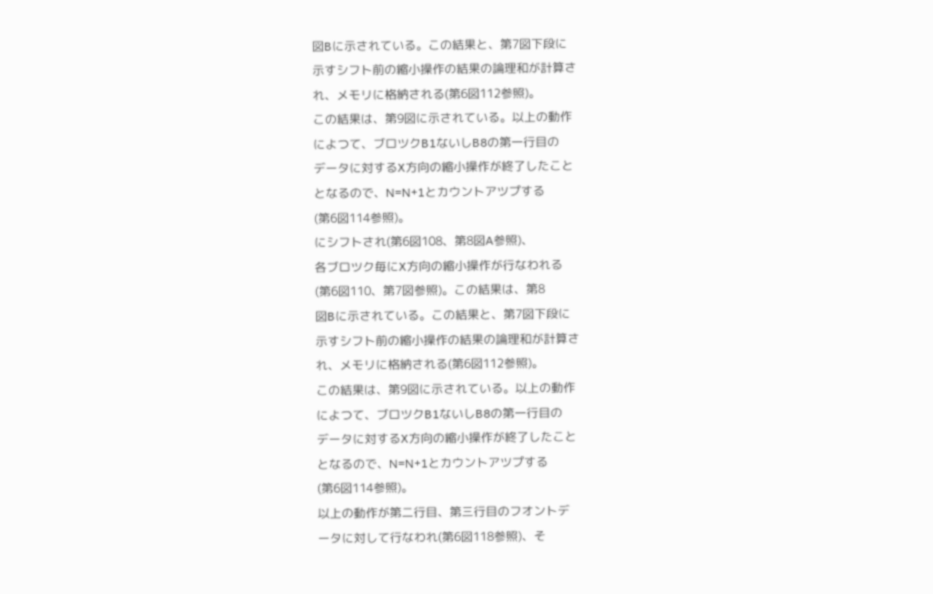図Bに示されている。この結果と、第7図下段に
示すシフト前の縮小操作の結果の論理和が計算さ
れ、メモリに格納される(第6図112参照)。
この結果は、第9図に示されている。以上の動作
によつて、ブロツクB1ないしB8の第一行目の
データに対するX方向の縮小操作が終了したこと
となるので、N=N+1とカウントアツプする
(第6図114参照)。
にシフトされ(第6図108、第8図A参照)、
各ブロツク毎にX方向の縮小操作が行なわれる
(第6図110、第7図参照)。この結果は、第8
図Bに示されている。この結果と、第7図下段に
示すシフト前の縮小操作の結果の論理和が計算さ
れ、メモリに格納される(第6図112参照)。
この結果は、第9図に示されている。以上の動作
によつて、ブロツクB1ないしB8の第一行目の
データに対するX方向の縮小操作が終了したこと
となるので、N=N+1とカウントアツプする
(第6図114参照)。
以上の動作が第二行目、第三行目のフオントデ
ータに対して行なわれ(第6図118参照)、そ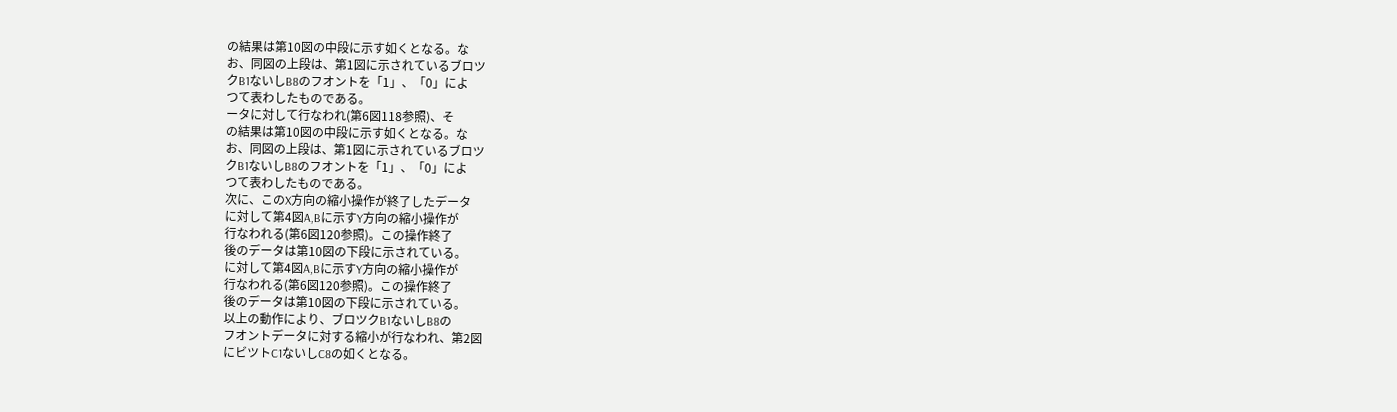の結果は第10図の中段に示す如くとなる。な
お、同図の上段は、第1図に示されているブロツ
クB1ないしB8のフオントを「1」、「0」によ
つて表わしたものである。
ータに対して行なわれ(第6図118参照)、そ
の結果は第10図の中段に示す如くとなる。な
お、同図の上段は、第1図に示されているブロツ
クB1ないしB8のフオントを「1」、「0」によ
つて表わしたものである。
次に、このX方向の縮小操作が終了したデータ
に対して第4図A,Bに示すY方向の縮小操作が
行なわれる(第6図120参照)。この操作終了
後のデータは第10図の下段に示されている。
に対して第4図A,Bに示すY方向の縮小操作が
行なわれる(第6図120参照)。この操作終了
後のデータは第10図の下段に示されている。
以上の動作により、ブロツクB1ないしB8の
フオントデータに対する縮小が行なわれ、第2図
にビツトC1ないしC8の如くとなる。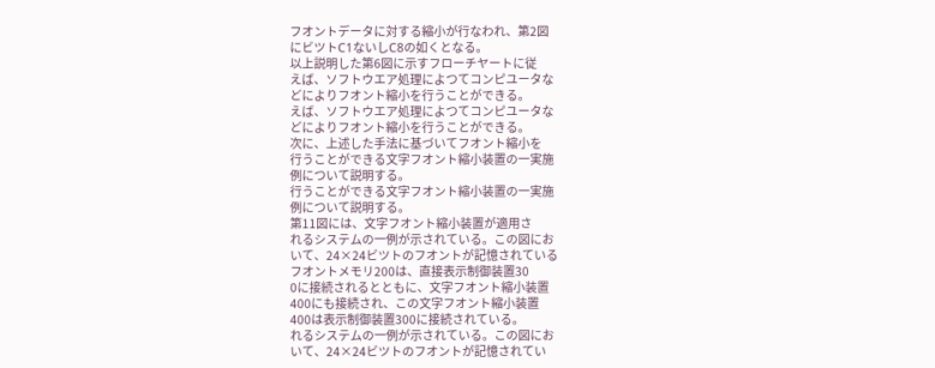フオントデータに対する縮小が行なわれ、第2図
にビツトC1ないしC8の如くとなる。
以上説明した第6図に示すフローチヤートに従
えば、ソフトウエア処理によつてコンピユータな
どによりフオント縮小を行うことができる。
えば、ソフトウエア処理によつてコンピユータな
どによりフオント縮小を行うことができる。
次に、上述した手法に基づいてフオント縮小を
行うことができる文字フオント縮小装置の一実施
例について説明する。
行うことができる文字フオント縮小装置の一実施
例について説明する。
第11図には、文字フオント縮小装置が適用さ
れるシステムの一例が示されている。この図にお
いて、24×24ビツトのフオントが記憶されている
フオントメモリ200は、直接表示制御装置30
0に接続されるとともに、文字フオント縮小装置
400にも接続され、この文字フオント縮小装置
400は表示制御装置300に接続されている。
れるシステムの一例が示されている。この図にお
いて、24×24ビツトのフオントが記憶されてい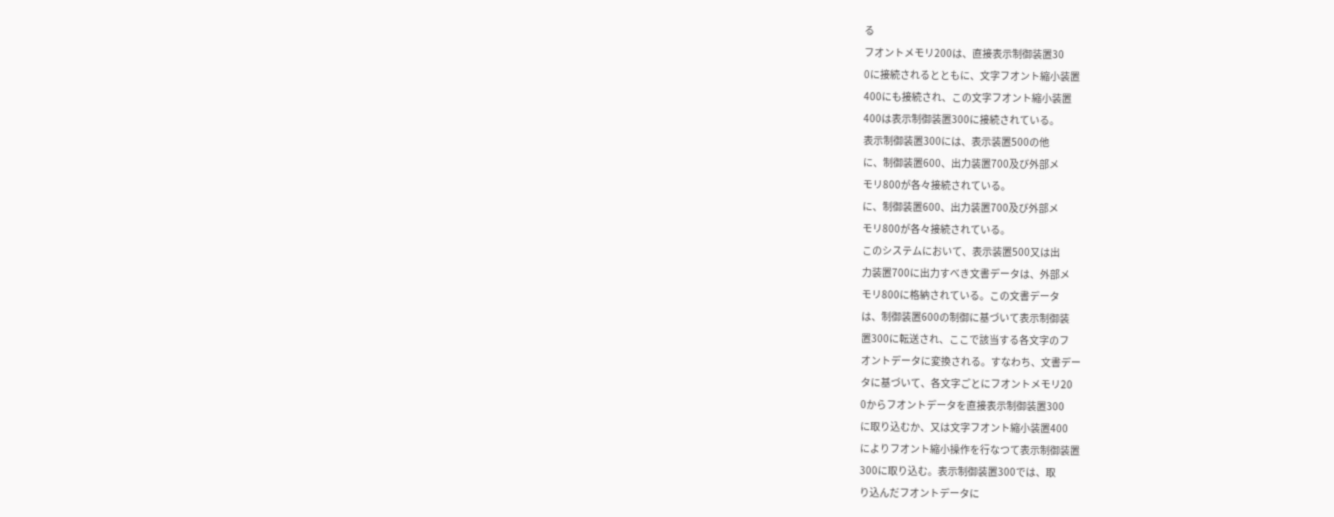る
フオントメモリ200は、直接表示制御装置30
0に接続されるとともに、文字フオント縮小装置
400にも接続され、この文字フオント縮小装置
400は表示制御装置300に接続されている。
表示制御装置300には、表示装置500の他
に、制御装置600、出力装置700及び外部メ
モリ800が各々接続されている。
に、制御装置600、出力装置700及び外部メ
モリ800が各々接続されている。
このシステムにおいて、表示装置500又は出
力装置700に出力すべき文書データは、外部メ
モリ800に格納されている。この文書データ
は、制御装置600の制御に基づいて表示制御装
置300に転送され、ここで該当する各文字のフ
オントデータに変換される。すなわち、文書デー
タに基づいて、各文字ごとにフオントメモリ20
0からフオントデータを直接表示制御装置300
に取り込むか、又は文字フオント縮小装置400
によりフオント縮小操作を行なつて表示制御装置
300に取り込む。表示制御装置300では、取
り込んだフオントデータに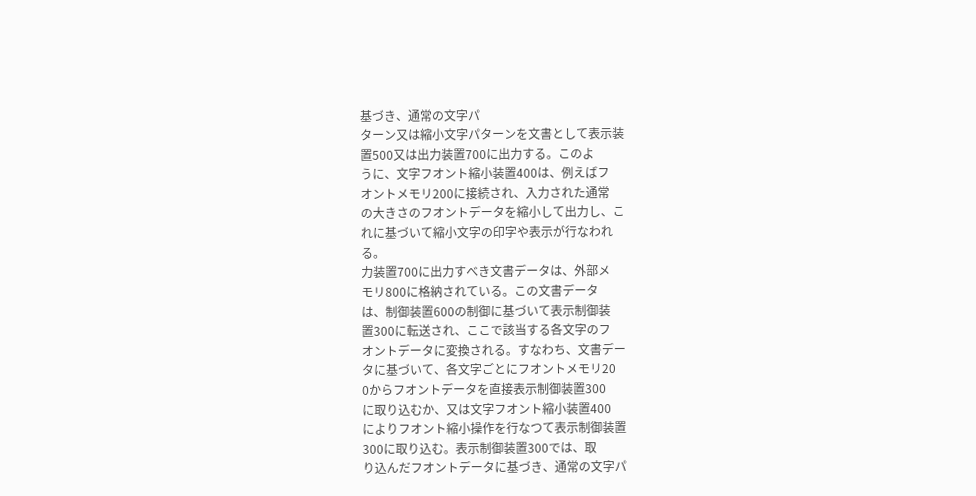基づき、通常の文字パ
ターン又は縮小文字パターンを文書として表示装
置500又は出力装置700に出力する。このよ
うに、文字フオント縮小装置400は、例えばフ
オントメモリ200に接続され、入力された通常
の大きさのフオントデータを縮小して出力し、こ
れに基づいて縮小文字の印字や表示が行なわれ
る。
力装置700に出力すべき文書データは、外部メ
モリ800に格納されている。この文書データ
は、制御装置600の制御に基づいて表示制御装
置300に転送され、ここで該当する各文字のフ
オントデータに変換される。すなわち、文書デー
タに基づいて、各文字ごとにフオントメモリ20
0からフオントデータを直接表示制御装置300
に取り込むか、又は文字フオント縮小装置400
によりフオント縮小操作を行なつて表示制御装置
300に取り込む。表示制御装置300では、取
り込んだフオントデータに基づき、通常の文字パ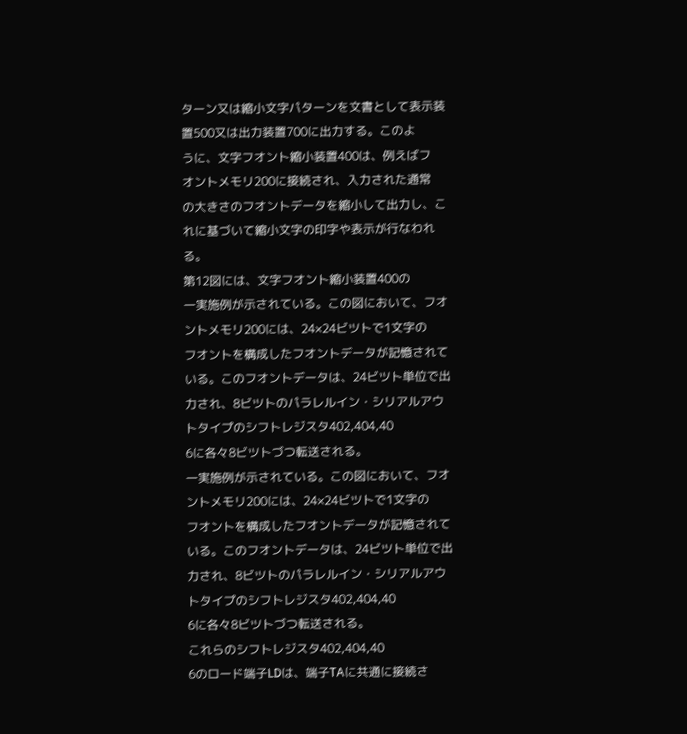ターン又は縮小文字パターンを文書として表示装
置500又は出力装置700に出力する。このよ
うに、文字フオント縮小装置400は、例えばフ
オントメモリ200に接続され、入力された通常
の大きさのフオントデータを縮小して出力し、こ
れに基づいて縮小文字の印字や表示が行なわれ
る。
第12図には、文字フオント縮小装置400の
一実施例が示されている。この図において、フオ
ントメモリ200には、24×24ビツトで1文字の
フオントを構成したフオントデータが記憶されて
いる。このフオントデータは、24ビツト単位で出
力され、8ビツトのパラレルイン・シリアルアウ
トタイプのシフトレジスタ402,404,40
6に各々8ビツトづつ転送される。
一実施例が示されている。この図において、フオ
ントメモリ200には、24×24ビツトで1文字の
フオントを構成したフオントデータが記憶されて
いる。このフオントデータは、24ビツト単位で出
力され、8ビツトのパラレルイン・シリアルアウ
トタイプのシフトレジスタ402,404,40
6に各々8ビツトづつ転送される。
これらのシフトレジスタ402,404,40
6のロード端子LDは、端子TAに共通に接続さ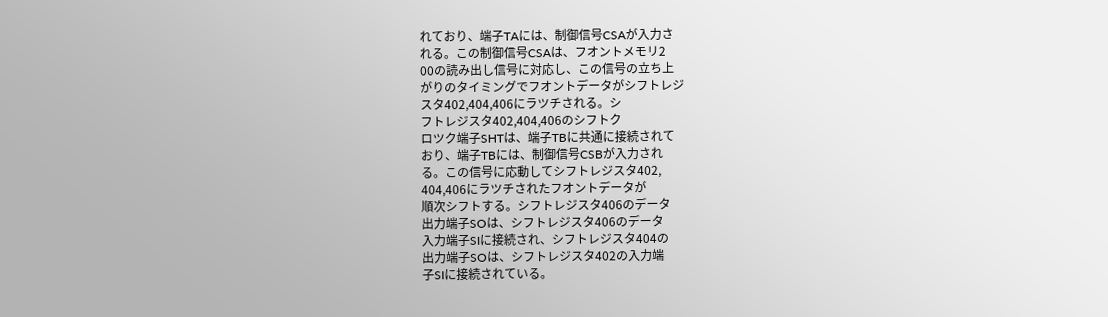れており、端子TAには、制御信号CSAが入力さ
れる。この制御信号CSAは、フオントメモリ2
00の読み出し信号に対応し、この信号の立ち上
がりのタイミングでフオントデータがシフトレジ
スタ402,404,406にラツチされる。シ
フトレジスタ402,404,406のシフトク
ロツク端子SHTは、端子TBに共通に接続されて
おり、端子TBには、制御信号CSBが入力され
る。この信号に応動してシフトレジスタ402,
404,406にラツチされたフオントデータが
順次シフトする。シフトレジスタ406のデータ
出力端子SOは、シフトレジスタ406のデータ
入力端子SIに接続され、シフトレジスタ404の
出力端子SOは、シフトレジスタ402の入力端
子SIに接続されている。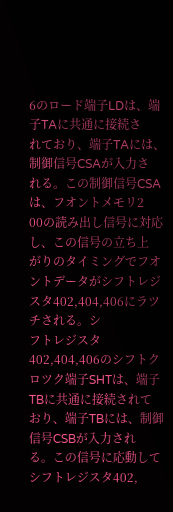6のロード端子LDは、端子TAに共通に接続さ
れており、端子TAには、制御信号CSAが入力さ
れる。この制御信号CSAは、フオントメモリ2
00の読み出し信号に対応し、この信号の立ち上
がりのタイミングでフオントデータがシフトレジ
スタ402,404,406にラツチされる。シ
フトレジスタ402,404,406のシフトク
ロツク端子SHTは、端子TBに共通に接続されて
おり、端子TBには、制御信号CSBが入力され
る。この信号に応動してシフトレジスタ402,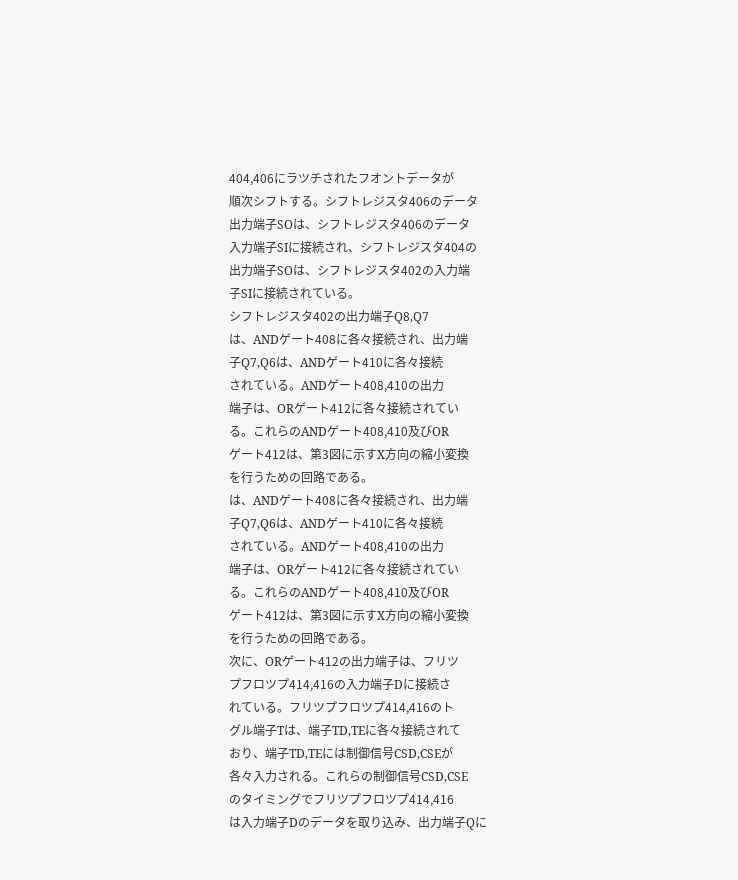404,406にラツチされたフオントデータが
順次シフトする。シフトレジスタ406のデータ
出力端子SOは、シフトレジスタ406のデータ
入力端子SIに接続され、シフトレジスタ404の
出力端子SOは、シフトレジスタ402の入力端
子SIに接続されている。
シフトレジスタ402の出力端子Q8,Q7
は、ANDゲート408に各々接続され、出力端
子Q7,Q6は、ANDゲート410に各々接続
されている。ANDゲート408,410の出力
端子は、ORゲート412に各々接続されてい
る。これらのANDゲート408,410及びOR
ゲート412は、第3図に示すX方向の縮小変換
を行うための回路である。
は、ANDゲート408に各々接続され、出力端
子Q7,Q6は、ANDゲート410に各々接続
されている。ANDゲート408,410の出力
端子は、ORゲート412に各々接続されてい
る。これらのANDゲート408,410及びOR
ゲート412は、第3図に示すX方向の縮小変換
を行うための回路である。
次に、ORゲート412の出力端子は、フリツ
プフロツプ414,416の入力端子Dに接続さ
れている。フリツプフロツプ414,416のト
グル端子Tは、端子TD,TEに各々接続されて
おり、端子TD,TEには制御信号CSD,CSEが
各々入力される。これらの制御信号CSD,CSE
のタイミングでフリツプフロツプ414,416
は入力端子Dのデータを取り込み、出力端子Qに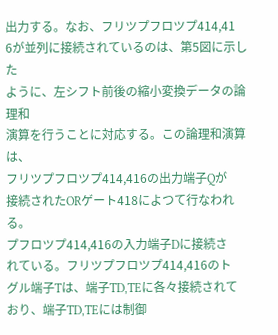出力する。なお、フリツプフロツプ414,41
6が並列に接続されているのは、第5図に示した
ように、左シフト前後の縮小変換データの論理和
演算を行うことに対応する。この論理和演算は、
フリツプフロツプ414,416の出力端子Qが
接続されたORゲート418によつて行なわれ
る。
プフロツプ414,416の入力端子Dに接続さ
れている。フリツプフロツプ414,416のト
グル端子Tは、端子TD,TEに各々接続されて
おり、端子TD,TEには制御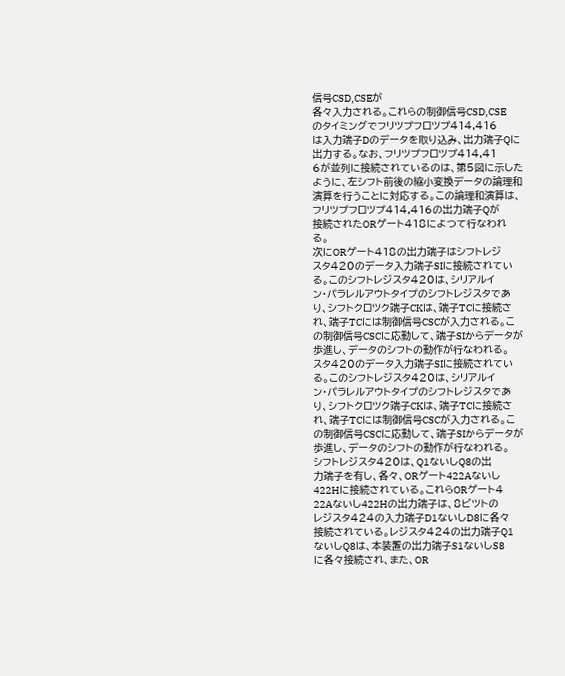信号CSD,CSEが
各々入力される。これらの制御信号CSD,CSE
のタイミングでフリツプフロツプ414,416
は入力端子Dのデータを取り込み、出力端子Qに
出力する。なお、フリツプフロツプ414,41
6が並列に接続されているのは、第5図に示した
ように、左シフト前後の縮小変換データの論理和
演算を行うことに対応する。この論理和演算は、
フリツプフロツプ414,416の出力端子Qが
接続されたORゲート418によつて行なわれ
る。
次にORゲート418の出力端子はシフトレジ
スタ420のデータ入力端子SIに接続されてい
る。このシフトレジスタ420は、シリアルイ
ン・パラレルアウトタイプのシフトレジスタであ
り、シフトクロツク端子CKは、端子TCに接続さ
れ、端子TCには制御信号CSCが入力される。こ
の制御信号CSCに応動して、端子SIからデータが
歩進し、データのシフトの動作が行なわれる。
スタ420のデータ入力端子SIに接続されてい
る。このシフトレジスタ420は、シリアルイ
ン・パラレルアウトタイプのシフトレジスタであ
り、シフトクロツク端子CKは、端子TCに接続さ
れ、端子TCには制御信号CSCが入力される。こ
の制御信号CSCに応動して、端子SIからデータが
歩進し、データのシフトの動作が行なわれる。
シフトレジスタ420は、Q1ないしQ8の出
力端子を有し、各々、ORゲート422Aないし
422Hに接続されている。これらORゲート4
22Aないし422Hの出力端子は、8ビツトの
レジスタ424の入力端子D1ないしD8に各々
接続されている。レジスタ424の出力端子Q1
ないしQ8は、本装置の出力端子S1ないしS8
に各々接続され、また、OR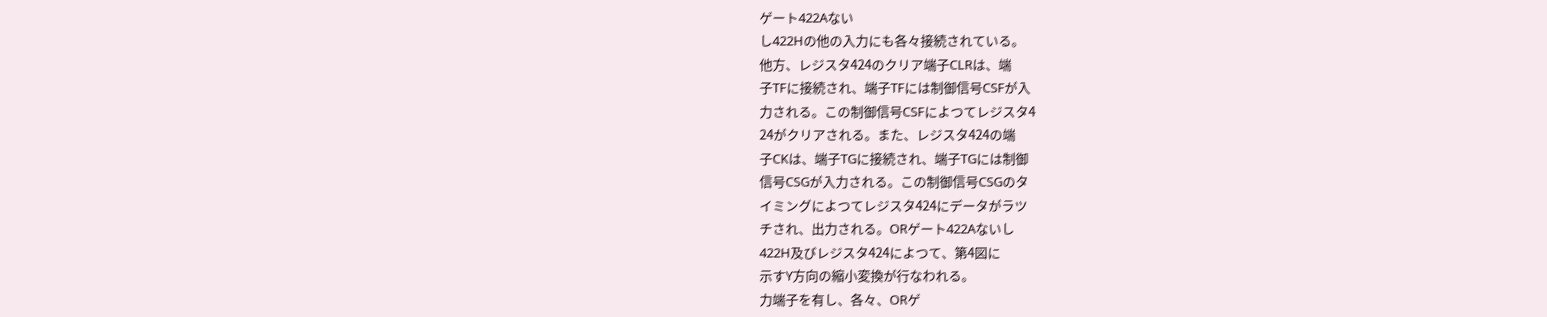ゲート422Aない
し422Hの他の入力にも各々接続されている。
他方、レジスタ424のクリア端子CLRは、端
子TFに接続され、端子TFには制御信号CSFが入
力される。この制御信号CSFによつてレジスタ4
24がクリアされる。また、レジスタ424の端
子CKは、端子TGに接続され、端子TGには制御
信号CSGが入力される。この制御信号CSGのタ
イミングによつてレジスタ424にデータがラツ
チされ、出力される。ORゲート422Aないし
422H及びレジスタ424によつて、第4図に
示すY方向の縮小変換が行なわれる。
力端子を有し、各々、ORゲ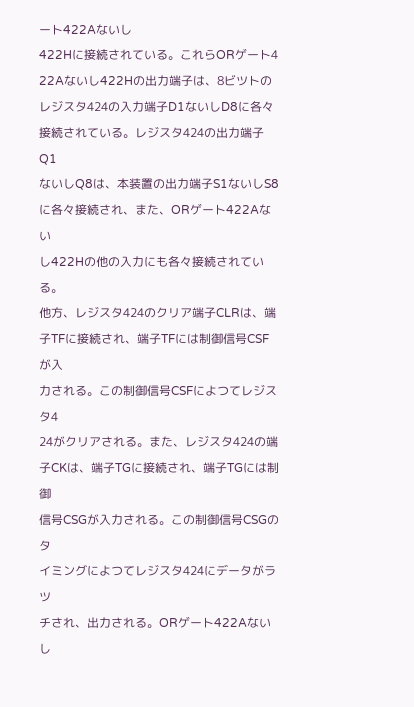ート422Aないし
422Hに接続されている。これらORゲート4
22Aないし422Hの出力端子は、8ビツトの
レジスタ424の入力端子D1ないしD8に各々
接続されている。レジスタ424の出力端子Q1
ないしQ8は、本装置の出力端子S1ないしS8
に各々接続され、また、ORゲート422Aない
し422Hの他の入力にも各々接続されている。
他方、レジスタ424のクリア端子CLRは、端
子TFに接続され、端子TFには制御信号CSFが入
力される。この制御信号CSFによつてレジスタ4
24がクリアされる。また、レジスタ424の端
子CKは、端子TGに接続され、端子TGには制御
信号CSGが入力される。この制御信号CSGのタ
イミングによつてレジスタ424にデータがラツ
チされ、出力される。ORゲート422Aないし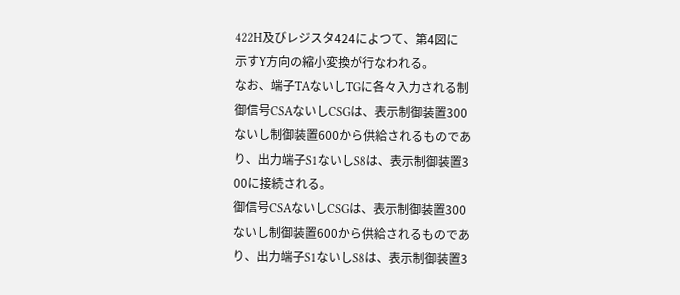422H及びレジスタ424によつて、第4図に
示すY方向の縮小変換が行なわれる。
なお、端子TAないしTGに各々入力される制
御信号CSAないしCSGは、表示制御装置300
ないし制御装置600から供給されるものであ
り、出力端子S1ないしS8は、表示制御装置3
00に接続される。
御信号CSAないしCSGは、表示制御装置300
ないし制御装置600から供給されるものであ
り、出力端子S1ないしS8は、表示制御装置3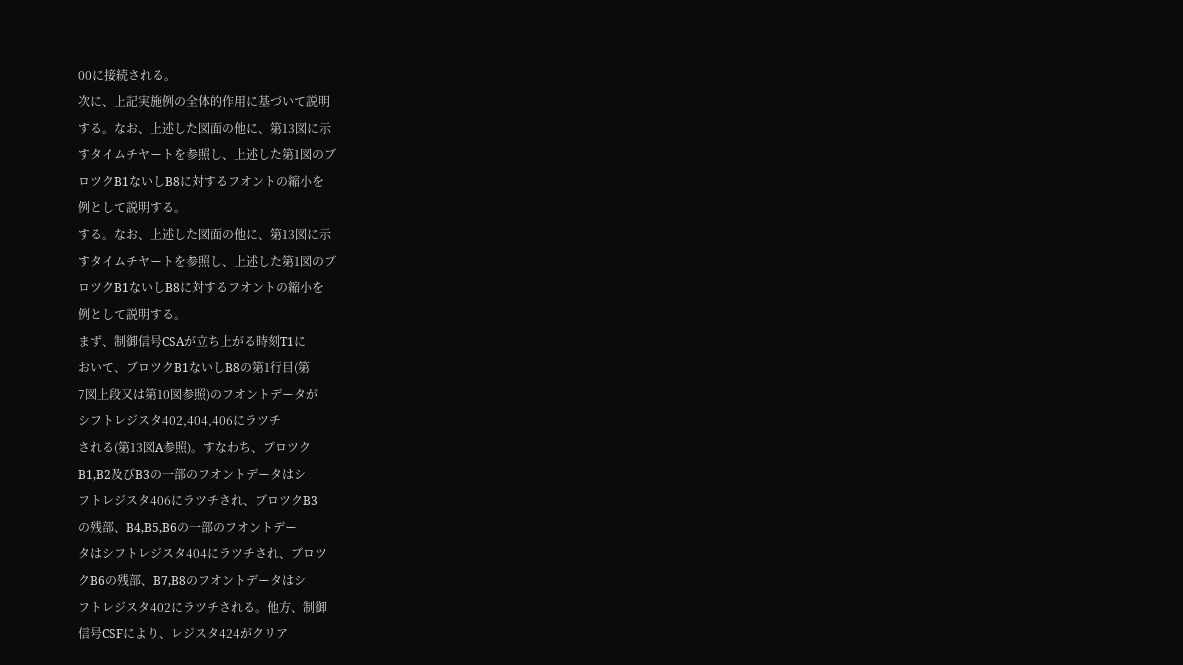00に接続される。
次に、上記実施例の全体的作用に基づいて説明
する。なお、上述した図面の他に、第13図に示
すタイムチヤートを参照し、上述した第1図のブ
ロツクB1ないしB8に対するフオントの縮小を
例として説明する。
する。なお、上述した図面の他に、第13図に示
すタイムチヤートを参照し、上述した第1図のブ
ロツクB1ないしB8に対するフオントの縮小を
例として説明する。
まず、制御信号CSAが立ち上がる時刻T1に
おいて、ブロツクB1ないしB8の第1行目(第
7図上段又は第10図参照)のフオントデータが
シフトレジスタ402,404,406にラツチ
される(第13図A参照)。すなわち、ブロツク
B1,B2及びB3の一部のフオントデータはシ
フトレジスタ406にラツチされ、ブロツクB3
の残部、B4,B5,B6の一部のフオントデー
タはシフトレジスタ404にラツチされ、ブロツ
クB6の残部、B7,B8のフオントデータはシ
フトレジスタ402にラツチされる。他方、制御
信号CSFにより、レジスタ424がクリア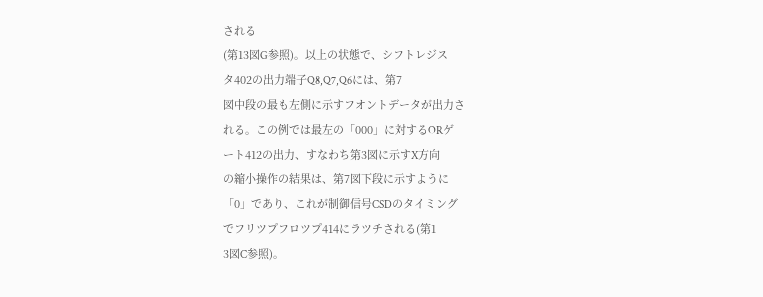される
(第13図G参照)。以上の状態で、シフトレジス
タ402の出力端子Q8,Q7,Q6には、第7
図中段の最も左側に示すフオントデータが出力さ
れる。この例では最左の「000」に対するORゲ
ート412の出力、すなわち第3図に示すX方向
の縮小操作の結果は、第7図下段に示すように
「0」であり、これが制御信号CSDのタイミング
でフリツプフロツプ414にラツチされる(第1
3図C参照)。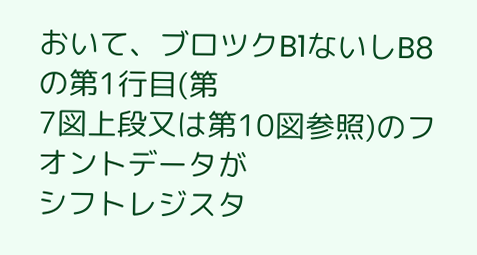おいて、ブロツクB1ないしB8の第1行目(第
7図上段又は第10図参照)のフオントデータが
シフトレジスタ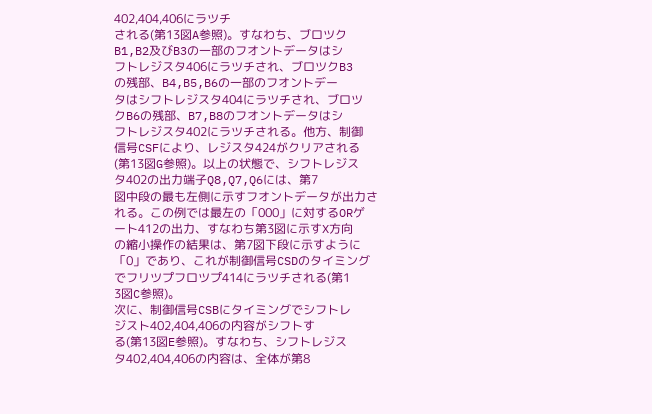402,404,406にラツチ
される(第13図A参照)。すなわち、ブロツク
B1,B2及びB3の一部のフオントデータはシ
フトレジスタ406にラツチされ、ブロツクB3
の残部、B4,B5,B6の一部のフオントデー
タはシフトレジスタ404にラツチされ、ブロツ
クB6の残部、B7,B8のフオントデータはシ
フトレジスタ402にラツチされる。他方、制御
信号CSFにより、レジスタ424がクリアされる
(第13図G参照)。以上の状態で、シフトレジス
タ402の出力端子Q8,Q7,Q6には、第7
図中段の最も左側に示すフオントデータが出力さ
れる。この例では最左の「000」に対するORゲ
ート412の出力、すなわち第3図に示すX方向
の縮小操作の結果は、第7図下段に示すように
「0」であり、これが制御信号CSDのタイミング
でフリツプフロツプ414にラツチされる(第1
3図C参照)。
次に、制御信号CSBにタイミングでシフトレ
ジスト402,404,406の内容がシフトす
る(第13図E参照)。すなわち、シフトレジス
タ402,404,406の内容は、全体が第8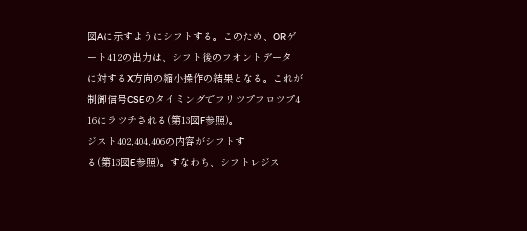図Aに示すようにシフトする。このため、ORゲ
ート412の出力は、シフト後のフオントデータ
に対するX方向の縮小操作の結果となる。これが
制御信号CSEのタイミングでフリツプフロツプ4
16にラツチされる(第13図F参照)。
ジスト402,404,406の内容がシフトす
る(第13図E参照)。すなわち、シフトレジス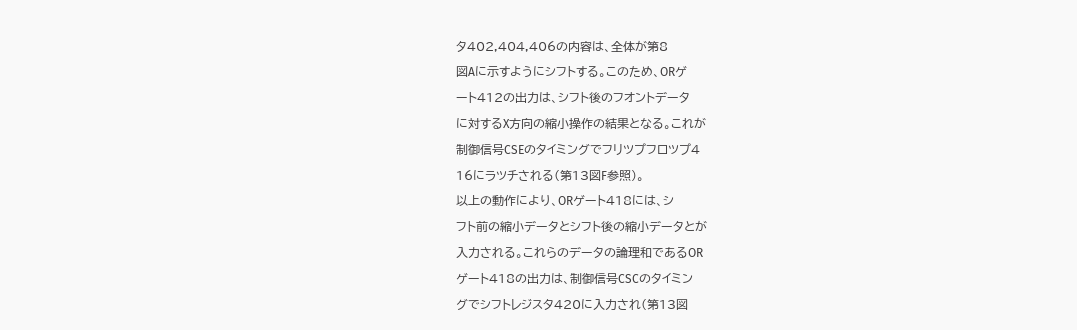タ402,404,406の内容は、全体が第8
図Aに示すようにシフトする。このため、ORゲ
ート412の出力は、シフト後のフオントデータ
に対するX方向の縮小操作の結果となる。これが
制御信号CSEのタイミングでフリツプフロツプ4
16にラツチされる(第13図F参照)。
以上の動作により、ORゲート418には、シ
フト前の縮小データとシフト後の縮小データとが
入力される。これらのデータの論理和であるOR
ゲート418の出力は、制御信号CSCのタイミン
グでシフトレジスタ420に入力され(第13図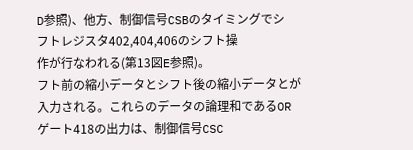D参照)、他方、制御信号CSBのタイミングでシ
フトレジスタ402,404,406のシフト操
作が行なわれる(第13図E参照)。
フト前の縮小データとシフト後の縮小データとが
入力される。これらのデータの論理和であるOR
ゲート418の出力は、制御信号CSC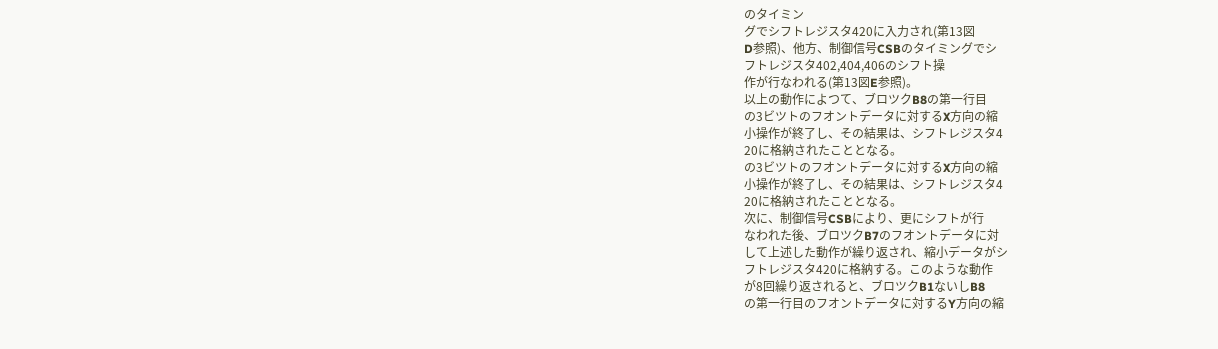のタイミン
グでシフトレジスタ420に入力され(第13図
D参照)、他方、制御信号CSBのタイミングでシ
フトレジスタ402,404,406のシフト操
作が行なわれる(第13図E参照)。
以上の動作によつて、ブロツクB8の第一行目
の3ビツトのフオントデータに対するX方向の縮
小操作が終了し、その結果は、シフトレジスタ4
20に格納されたこととなる。
の3ビツトのフオントデータに対するX方向の縮
小操作が終了し、その結果は、シフトレジスタ4
20に格納されたこととなる。
次に、制御信号CSBにより、更にシフトが行
なわれた後、ブロツクB7のフオントデータに対
して上述した動作が繰り返され、縮小データがシ
フトレジスタ420に格納する。このような動作
が8回繰り返されると、ブロツクB1ないしB8
の第一行目のフオントデータに対するY方向の縮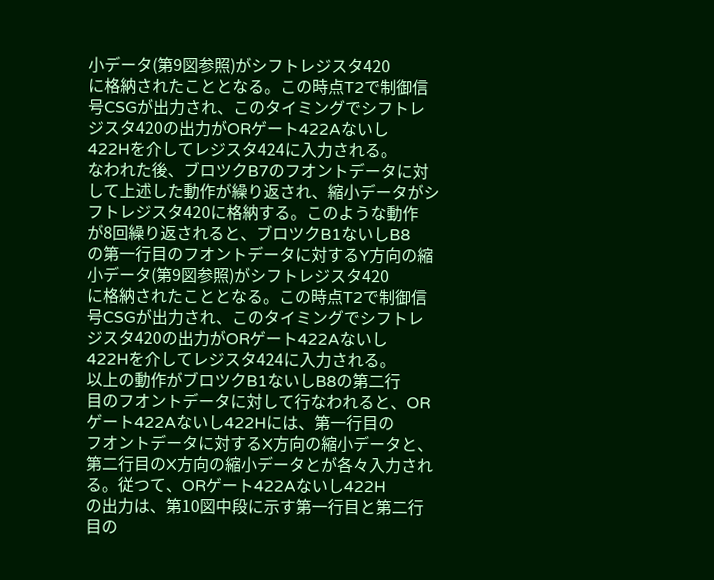小データ(第9図参照)がシフトレジスタ420
に格納されたこととなる。この時点T2で制御信
号CSGが出力され、このタイミングでシフトレ
ジスタ420の出力がORゲート422Aないし
422Hを介してレジスタ424に入力される。
なわれた後、ブロツクB7のフオントデータに対
して上述した動作が繰り返され、縮小データがシ
フトレジスタ420に格納する。このような動作
が8回繰り返されると、ブロツクB1ないしB8
の第一行目のフオントデータに対するY方向の縮
小データ(第9図参照)がシフトレジスタ420
に格納されたこととなる。この時点T2で制御信
号CSGが出力され、このタイミングでシフトレ
ジスタ420の出力がORゲート422Aないし
422Hを介してレジスタ424に入力される。
以上の動作がブロツクB1ないしB8の第二行
目のフオントデータに対して行なわれると、OR
ゲート422Aないし422Hには、第一行目の
フオントデータに対するX方向の縮小データと、
第二行目のX方向の縮小データとが各々入力され
る。従つて、ORゲート422Aないし422H
の出力は、第10図中段に示す第一行目と第二行
目の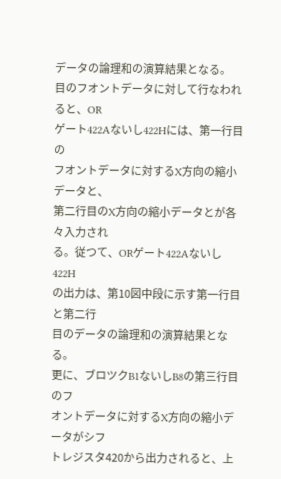データの論理和の演算結果となる。
目のフオントデータに対して行なわれると、OR
ゲート422Aないし422Hには、第一行目の
フオントデータに対するX方向の縮小データと、
第二行目のX方向の縮小データとが各々入力され
る。従つて、ORゲート422Aないし422H
の出力は、第10図中段に示す第一行目と第二行
目のデータの論理和の演算結果となる。
更に、ブロツクB1ないしB8の第三行目のフ
オントデータに対するX方向の縮小データがシフ
トレジスタ420から出力されると、上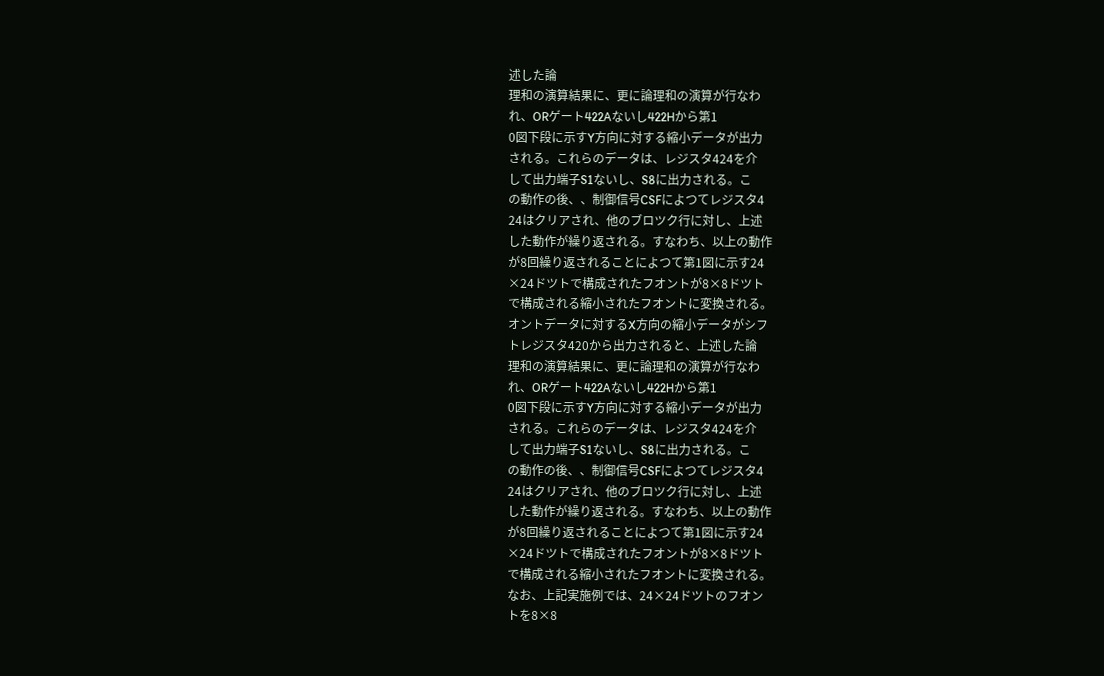述した論
理和の演算結果に、更に論理和の演算が行なわ
れ、ORゲート422Aないし422Hから第1
0図下段に示すY方向に対する縮小データが出力
される。これらのデータは、レジスタ424を介
して出力端子S1ないし、S8に出力される。こ
の動作の後、、制御信号CSFによつてレジスタ4
24はクリアされ、他のブロツク行に対し、上述
した動作が繰り返される。すなわち、以上の動作
が8回繰り返されることによつて第1図に示す24
×24ドツトで構成されたフオントが8×8ドツト
で構成される縮小されたフオントに変換される。
オントデータに対するX方向の縮小データがシフ
トレジスタ420から出力されると、上述した論
理和の演算結果に、更に論理和の演算が行なわ
れ、ORゲート422Aないし422Hから第1
0図下段に示すY方向に対する縮小データが出力
される。これらのデータは、レジスタ424を介
して出力端子S1ないし、S8に出力される。こ
の動作の後、、制御信号CSFによつてレジスタ4
24はクリアされ、他のブロツク行に対し、上述
した動作が繰り返される。すなわち、以上の動作
が8回繰り返されることによつて第1図に示す24
×24ドツトで構成されたフオントが8×8ドツト
で構成される縮小されたフオントに変換される。
なお、上記実施例では、24×24ドツトのフオン
トを8×8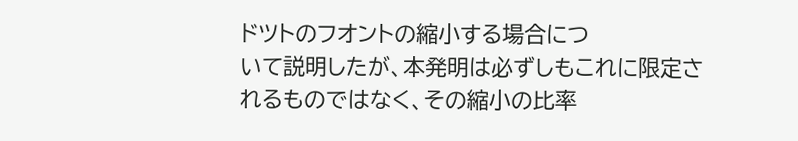ドツトのフオントの縮小する場合につ
いて説明したが、本発明は必ずしもこれに限定さ
れるものではなく、その縮小の比率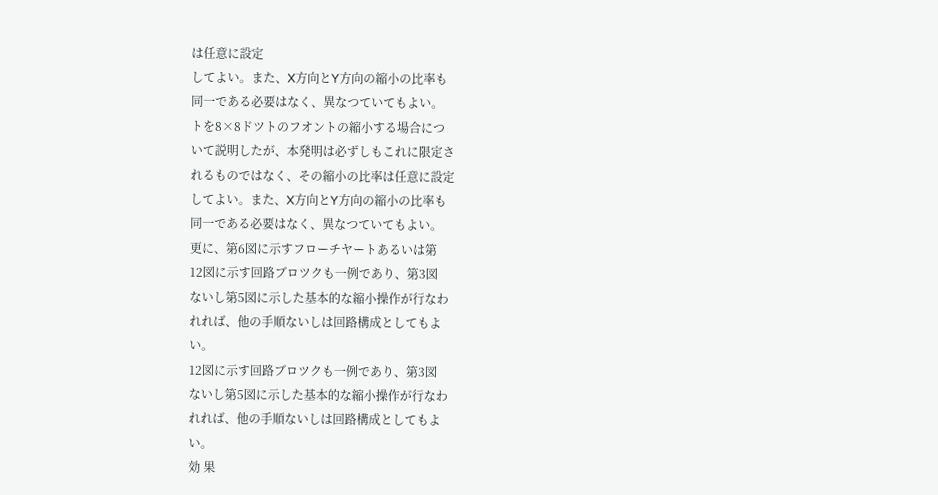は任意に設定
してよい。また、X方向とY方向の縮小の比率も
同一である必要はなく、異なつていてもよい。
トを8×8ドツトのフオントの縮小する場合につ
いて説明したが、本発明は必ずしもこれに限定さ
れるものではなく、その縮小の比率は任意に設定
してよい。また、X方向とY方向の縮小の比率も
同一である必要はなく、異なつていてもよい。
更に、第6図に示すフローチヤートあるいは第
12図に示す回路ブロツクも一例であり、第3図
ないし第5図に示した基本的な縮小操作が行なわ
れれば、他の手順ないしは回路構成としてもよ
い。
12図に示す回路ブロツクも一例であり、第3図
ないし第5図に示した基本的な縮小操作が行なわ
れれば、他の手順ないしは回路構成としてもよ
い。
効 果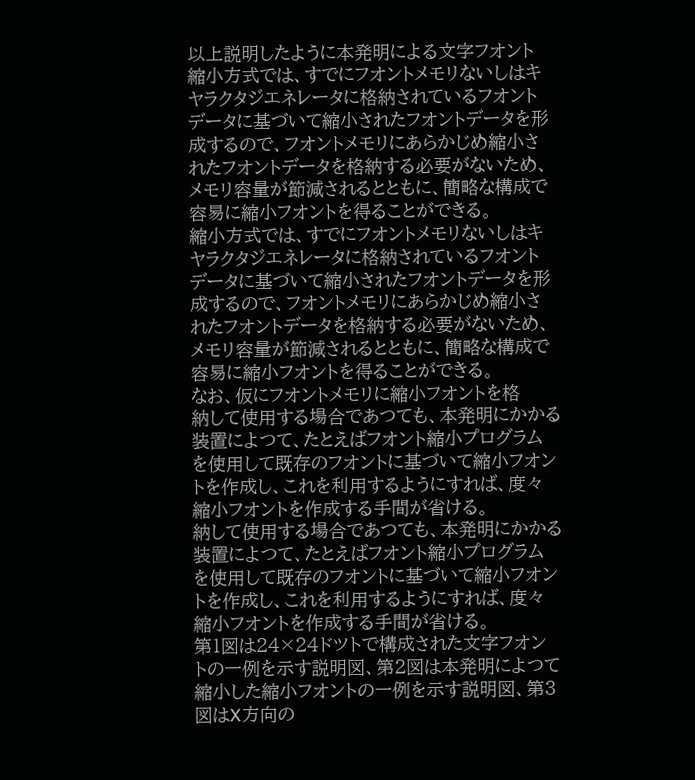以上説明したように本発明による文字フオント
縮小方式では、すでにフオントメモリないしはキ
ヤラクタジエネレータに格納されているフオント
データに基づいて縮小されたフオントデータを形
成するので、フオントメモリにあらかじめ縮小さ
れたフオントデータを格納する必要がないため、
メモリ容量が節減されるとともに、簡略な構成で
容易に縮小フオントを得ることができる。
縮小方式では、すでにフオントメモリないしはキ
ヤラクタジエネレータに格納されているフオント
データに基づいて縮小されたフオントデータを形
成するので、フオントメモリにあらかじめ縮小さ
れたフオントデータを格納する必要がないため、
メモリ容量が節減されるとともに、簡略な構成で
容易に縮小フオントを得ることができる。
なお、仮にフオントメモリに縮小フオントを格
納して使用する場合であつても、本発明にかかる
装置によつて、たとえばフオント縮小プログラム
を使用して既存のフオントに基づいて縮小フオン
トを作成し、これを利用するようにすれば、度々
縮小フオントを作成する手間が省ける。
納して使用する場合であつても、本発明にかかる
装置によつて、たとえばフオント縮小プログラム
を使用して既存のフオントに基づいて縮小フオン
トを作成し、これを利用するようにすれば、度々
縮小フオントを作成する手間が省ける。
第1図は24×24ドツトで構成された文字フオン
トの一例を示す説明図、第2図は本発明によつて
縮小した縮小フオントの一例を示す説明図、第3
図はX方向の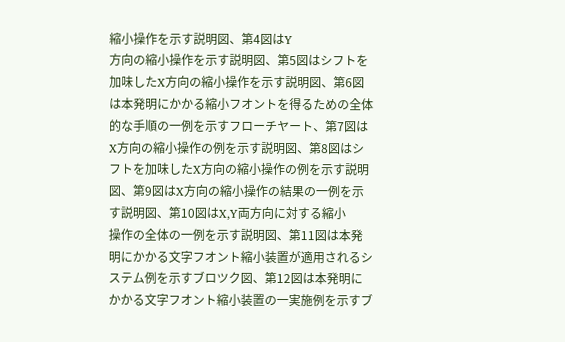縮小操作を示す説明図、第4図はY
方向の縮小操作を示す説明図、第5図はシフトを
加味したX方向の縮小操作を示す説明図、第6図
は本発明にかかる縮小フオントを得るための全体
的な手順の一例を示すフローチヤート、第7図は
X方向の縮小操作の例を示す説明図、第8図はシ
フトを加味したX方向の縮小操作の例を示す説明
図、第9図はX方向の縮小操作の結果の一例を示
す説明図、第10図はX,Y両方向に対する縮小
操作の全体の一例を示す説明図、第11図は本発
明にかかる文字フオント縮小装置が適用されるシ
ステム例を示すブロツク図、第12図は本発明に
かかる文字フオント縮小装置の一実施例を示すブ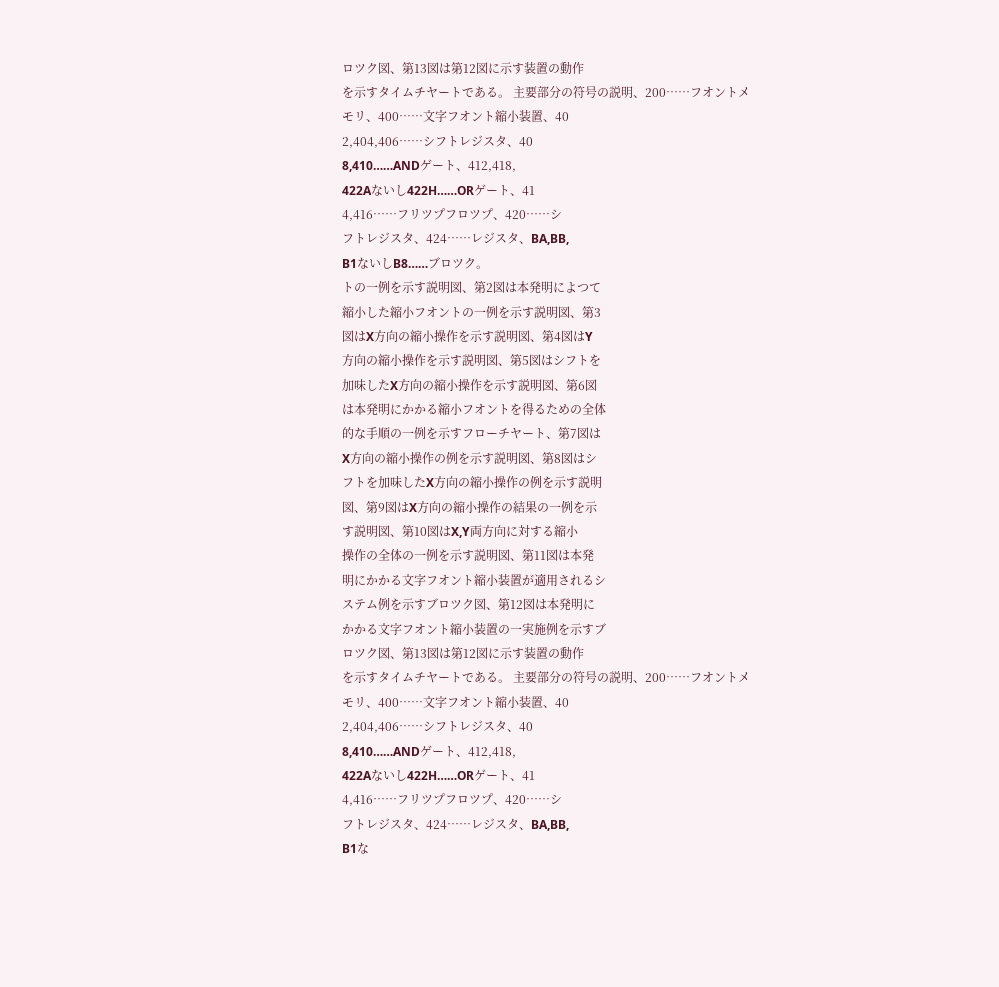ロツク図、第13図は第12図に示す装置の動作
を示すタイムチヤートである。 主要部分の符号の説明、200……フオントメ
モリ、400……文字フオント縮小装置、40
2,404,406……シフトレジスタ、40
8,410……ANDゲート、412,418,
422Aないし422H……ORゲート、41
4,416……フリツプフロツプ、420……シ
フトレジスタ、424……レジスタ、BA,BB,
B1ないしB8……ブロツク。
トの一例を示す説明図、第2図は本発明によつて
縮小した縮小フオントの一例を示す説明図、第3
図はX方向の縮小操作を示す説明図、第4図はY
方向の縮小操作を示す説明図、第5図はシフトを
加味したX方向の縮小操作を示す説明図、第6図
は本発明にかかる縮小フオントを得るための全体
的な手順の一例を示すフローチヤート、第7図は
X方向の縮小操作の例を示す説明図、第8図はシ
フトを加味したX方向の縮小操作の例を示す説明
図、第9図はX方向の縮小操作の結果の一例を示
す説明図、第10図はX,Y両方向に対する縮小
操作の全体の一例を示す説明図、第11図は本発
明にかかる文字フオント縮小装置が適用されるシ
ステム例を示すブロツク図、第12図は本発明に
かかる文字フオント縮小装置の一実施例を示すブ
ロツク図、第13図は第12図に示す装置の動作
を示すタイムチヤートである。 主要部分の符号の説明、200……フオントメ
モリ、400……文字フオント縮小装置、40
2,404,406……シフトレジスタ、40
8,410……ANDゲート、412,418,
422Aないし422H……ORゲート、41
4,416……フリツプフロツプ、420……シ
フトレジスタ、424……レジスタ、BA,BB,
B1な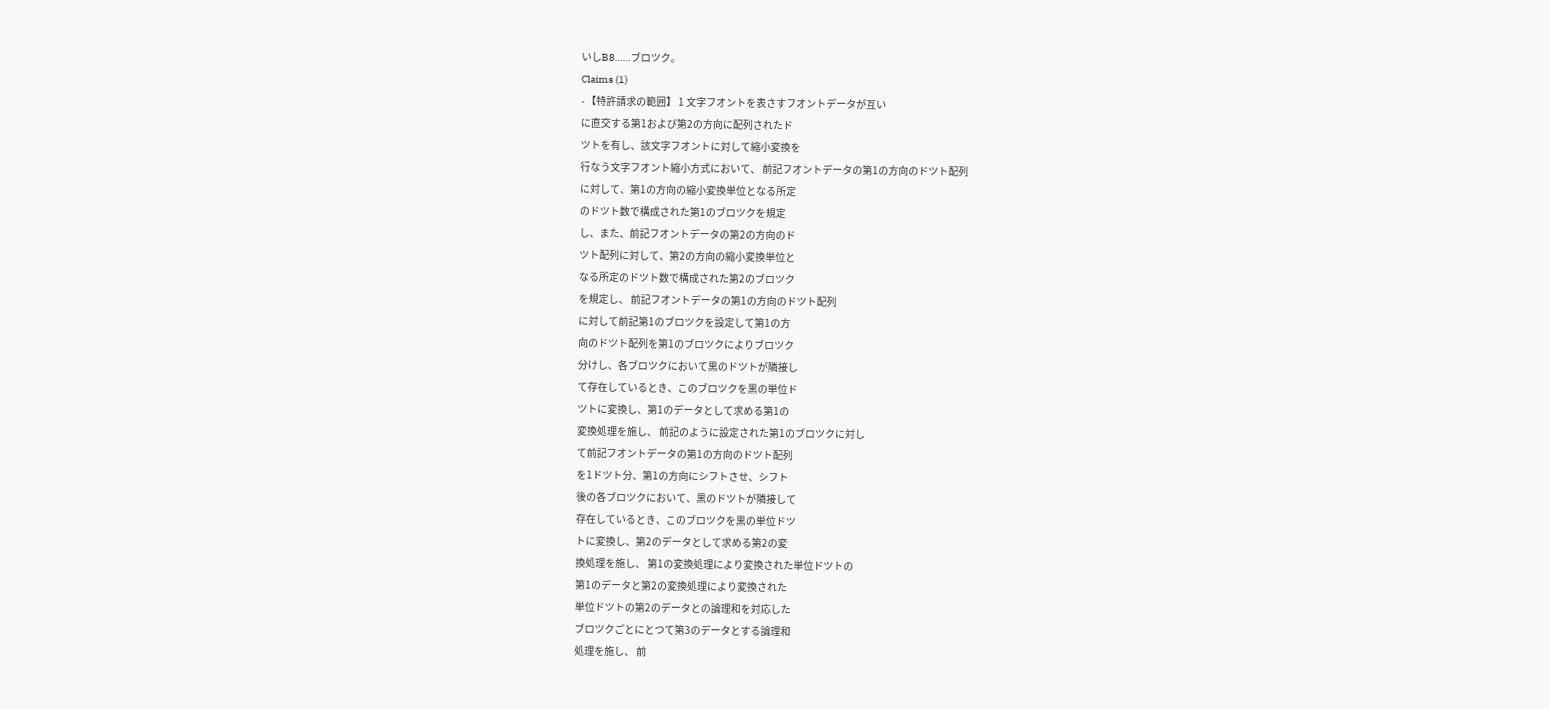いしB8……ブロツク。
Claims (1)
- 【特許請求の範囲】 1 文字フオントを表さすフオントデータが互い
に直交する第1および第2の方向に配列されたド
ツトを有し、該文字フオントに対して縮小変換を
行なう文字フオント縮小方式において、 前記フオントデータの第1の方向のドツト配列
に対して、第1の方向の縮小変換単位となる所定
のドツト数で構成された第1のブロツクを規定
し、また、前記フオントデータの第2の方向のド
ツト配列に対して、第2の方向の縮小変換単位と
なる所定のドツト数で構成された第2のブロツク
を規定し、 前記フオントデータの第1の方向のドツト配列
に対して前記第1のブロツクを設定して第1の方
向のドツト配列を第1のブロツクによりブロツク
分けし、各ブロツクにおいて黒のドツトが隣接し
て存在しているとき、このブロツクを黒の単位ド
ツトに変換し、第1のデータとして求める第1の
変換処理を施し、 前記のように設定された第1のブロツクに対し
て前記フオントデータの第1の方向のドツト配列
を1ドツト分、第1の方向にシフトさせ、シフト
後の各ブロツクにおいて、黒のドツトが隣接して
存在しているとき、このブロツクを黒の単位ドツ
トに変換し、第2のデータとして求める第2の変
換処理を施し、 第1の変換処理により変換された単位ドツトの
第1のデータと第2の変換処理により変換された
単位ドツトの第2のデータとの論理和を対応した
ブロツクごとにとつて第3のデータとする論理和
処理を施し、 前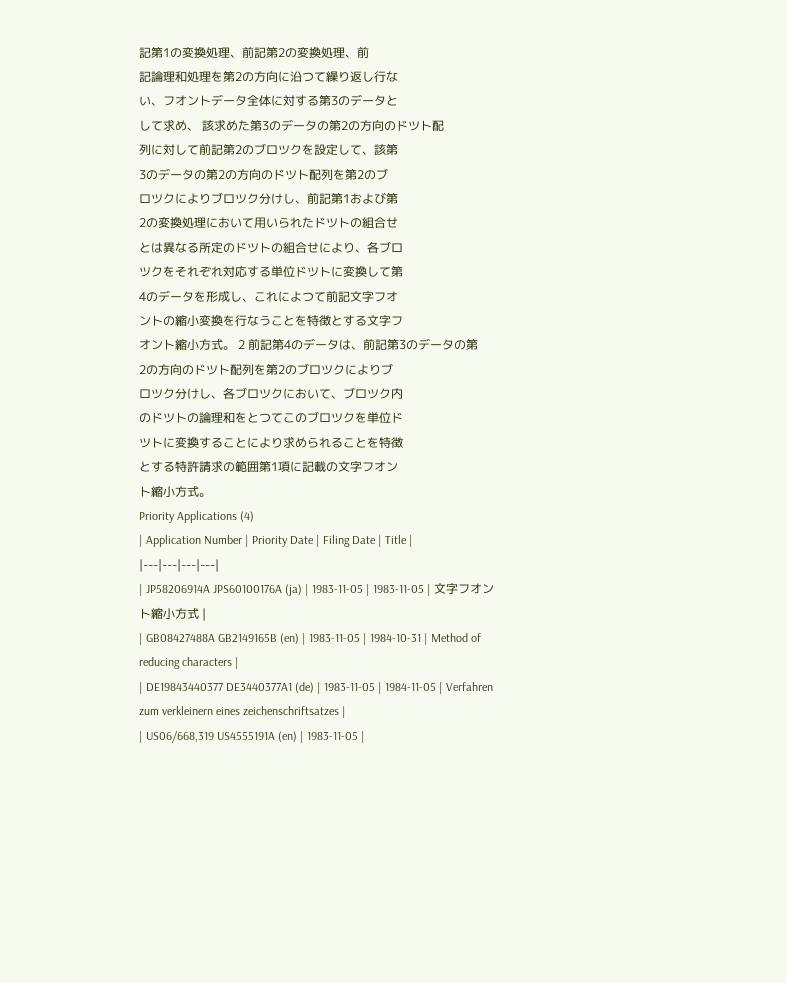記第1の変換処理、前記第2の変換処理、前
記論理和処理を第2の方向に沿つて繰り返し行な
い、フオントデータ全体に対する第3のデータと
して求め、 該求めた第3のデータの第2の方向のドツト配
列に対して前記第2のブロツクを設定して、該第
3のデータの第2の方向のドツト配列を第2のブ
ロツクによりブロツク分けし、前記第1および第
2の変換処理において用いられたドツトの組合せ
とは異なる所定のドツトの組合せにより、各ブロ
ツクをそれぞれ対応する単位ドツトに変換して第
4のデータを形成し、これによつて前記文字フオ
ントの縮小変換を行なうことを特徴とする文字フ
オント縮小方式。 2 前記第4のデータは、前記第3のデータの第
2の方向のドツト配列を第2のブロツクによりブ
ロツク分けし、各ブロツクにおいて、ブロツク内
のドツトの論理和をとつてこのブロツクを単位ド
ツトに変換することにより求められることを特徴
とする特許請求の範囲第1項に記載の文字フオン
ト縮小方式。
Priority Applications (4)
| Application Number | Priority Date | Filing Date | Title |
|---|---|---|---|
| JP58206914A JPS60100176A (ja) | 1983-11-05 | 1983-11-05 | 文字フオント縮小方式 |
| GB08427488A GB2149165B (en) | 1983-11-05 | 1984-10-31 | Method of reducing characters |
| DE19843440377 DE3440377A1 (de) | 1983-11-05 | 1984-11-05 | Verfahren zum verkleinern eines zeichenschriftsatzes |
| US06/668,319 US4555191A (en) | 1983-11-05 |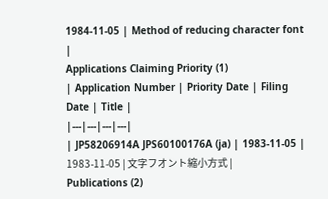1984-11-05 | Method of reducing character font |
Applications Claiming Priority (1)
| Application Number | Priority Date | Filing Date | Title |
|---|---|---|---|
| JP58206914A JPS60100176A (ja) | 1983-11-05 | 1983-11-05 | 文字フオント縮小方式 |
Publications (2)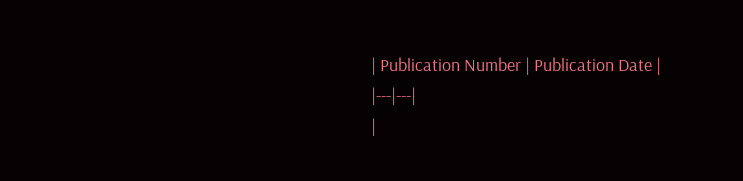| Publication Number | Publication Date |
|---|---|
|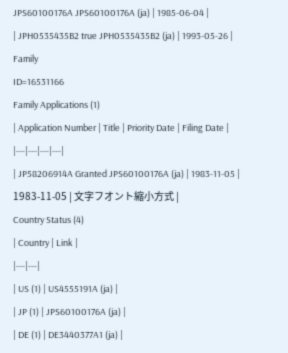JPS60100176A JPS60100176A (ja) | 1985-06-04 |
| JPH0535435B2 true JPH0535435B2 (ja) | 1993-05-26 |
Family
ID=16531166
Family Applications (1)
| Application Number | Title | Priority Date | Filing Date |
|---|---|---|---|
| JP58206914A Granted JPS60100176A (ja) | 1983-11-05 | 1983-11-05 | 文字フオント縮小方式 |
Country Status (4)
| Country | Link |
|---|---|
| US (1) | US4555191A (ja) |
| JP (1) | JPS60100176A (ja) |
| DE (1) | DE3440377A1 (ja) |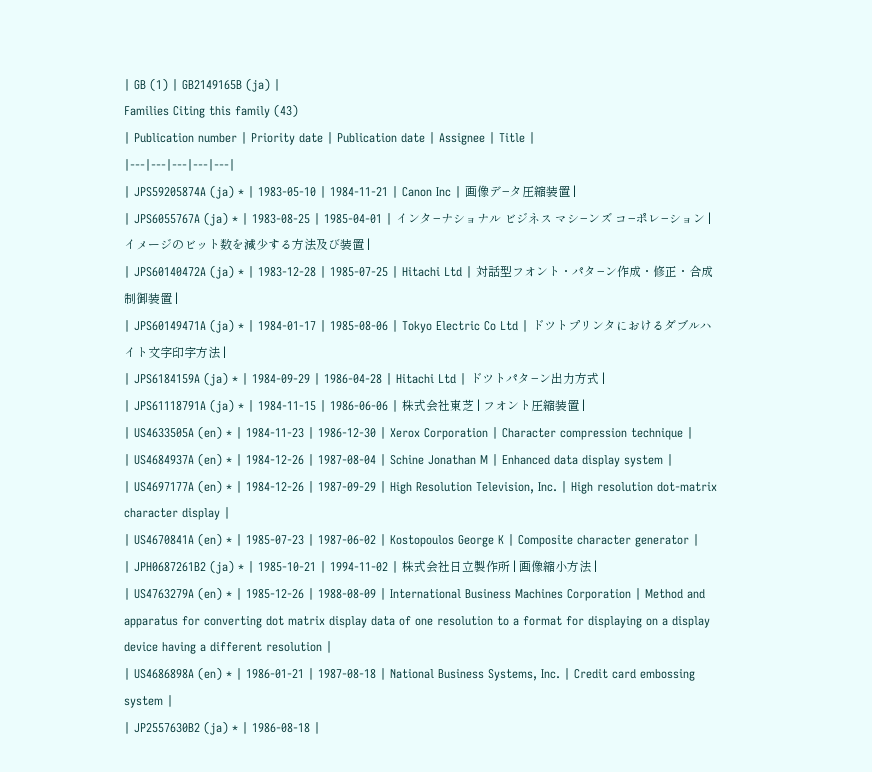| GB (1) | GB2149165B (ja) |
Families Citing this family (43)
| Publication number | Priority date | Publication date | Assignee | Title |
|---|---|---|---|---|
| JPS59205874A (ja) * | 1983-05-10 | 1984-11-21 | Canon Inc | 画像デ−タ圧縮装置 |
| JPS6055767A (ja) * | 1983-08-25 | 1985-04-01 | インタ−ナショナル ビジネス マシ−ンズ コ−ポレ−ション | イメージのビット数を減少する方法及び装置 |
| JPS60140472A (ja) * | 1983-12-28 | 1985-07-25 | Hitachi Ltd | 対話型フオント・パタ−ン作成・修正・合成制御装置 |
| JPS60149471A (ja) * | 1984-01-17 | 1985-08-06 | Tokyo Electric Co Ltd | ドツトプリンタにおけるダブルハイト文字印字方法 |
| JPS6184159A (ja) * | 1984-09-29 | 1986-04-28 | Hitachi Ltd | ドツトパタ−ン出力方式 |
| JPS61118791A (ja) * | 1984-11-15 | 1986-06-06 | 株式会社東芝 | フオント圧縮装置 |
| US4633505A (en) * | 1984-11-23 | 1986-12-30 | Xerox Corporation | Character compression technique |
| US4684937A (en) * | 1984-12-26 | 1987-08-04 | Schine Jonathan M | Enhanced data display system |
| US4697177A (en) * | 1984-12-26 | 1987-09-29 | High Resolution Television, Inc. | High resolution dot-matrix character display |
| US4670841A (en) * | 1985-07-23 | 1987-06-02 | Kostopoulos George K | Composite character generator |
| JPH0687261B2 (ja) * | 1985-10-21 | 1994-11-02 | 株式会社日立製作所 | 画像縮小方法 |
| US4763279A (en) * | 1985-12-26 | 1988-08-09 | International Business Machines Corporation | Method and apparatus for converting dot matrix display data of one resolution to a format for displaying on a display device having a different resolution |
| US4686898A (en) * | 1986-01-21 | 1987-08-18 | National Business Systems, Inc. | Credit card embossing system |
| JP2557630B2 (ja) * | 1986-08-18 |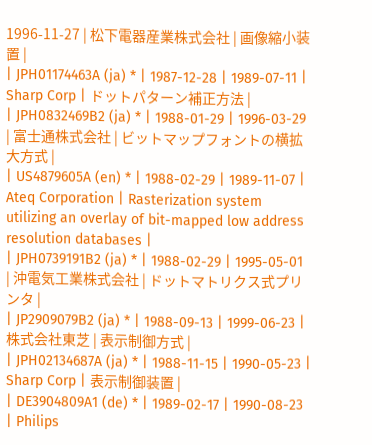1996-11-27 | 松下電器産業株式会社 | 画像縮小装置 |
| JPH01174463A (ja) * | 1987-12-28 | 1989-07-11 | Sharp Corp | ドットパターン補正方法 |
| JPH0832469B2 (ja) * | 1988-01-29 | 1996-03-29 | 富士通株式会社 | ビットマップフォントの横拡大方式 |
| US4879605A (en) * | 1988-02-29 | 1989-11-07 | Ateq Corporation | Rasterization system utilizing an overlay of bit-mapped low address resolution databases |
| JPH0739191B2 (ja) * | 1988-02-29 | 1995-05-01 | 沖電気工業株式会社 | ドットマトリクス式プリンタ |
| JP2909079B2 (ja) * | 1988-09-13 | 1999-06-23 | 株式会社東芝 | 表示制御方式 |
| JPH02134687A (ja) * | 1988-11-15 | 1990-05-23 | Sharp Corp | 表示制御装置 |
| DE3904809A1 (de) * | 1989-02-17 | 1990-08-23 | Philips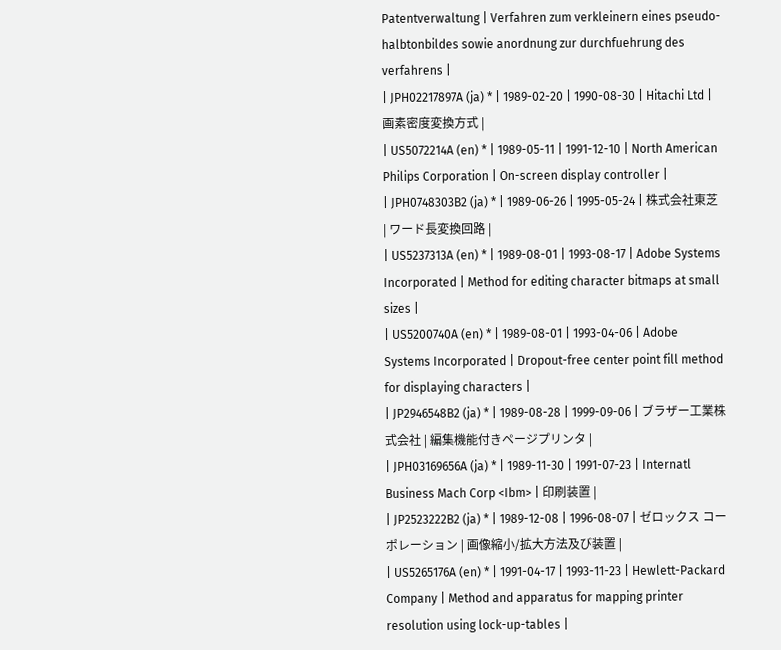Patentverwaltung | Verfahren zum verkleinern eines pseudo-halbtonbildes sowie anordnung zur durchfuehrung des verfahrens |
| JPH02217897A (ja) * | 1989-02-20 | 1990-08-30 | Hitachi Ltd | 画素密度変換方式 |
| US5072214A (en) * | 1989-05-11 | 1991-12-10 | North American Philips Corporation | On-screen display controller |
| JPH0748303B2 (ja) * | 1989-06-26 | 1995-05-24 | 株式会社東芝 | ワード長変換回路 |
| US5237313A (en) * | 1989-08-01 | 1993-08-17 | Adobe Systems Incorporated | Method for editing character bitmaps at small sizes |
| US5200740A (en) * | 1989-08-01 | 1993-04-06 | Adobe Systems Incorporated | Dropout-free center point fill method for displaying characters |
| JP2946548B2 (ja) * | 1989-08-28 | 1999-09-06 | ブラザー工業株式会社 | 編集機能付きページプリンタ |
| JPH03169656A (ja) * | 1989-11-30 | 1991-07-23 | Internatl Business Mach Corp <Ibm> | 印刷装置 |
| JP2523222B2 (ja) * | 1989-12-08 | 1996-08-07 | ゼロックス コーポレーション | 画像縮小/拡大方法及び装置 |
| US5265176A (en) * | 1991-04-17 | 1993-11-23 | Hewlett-Packard Company | Method and apparatus for mapping printer resolution using lock-up-tables |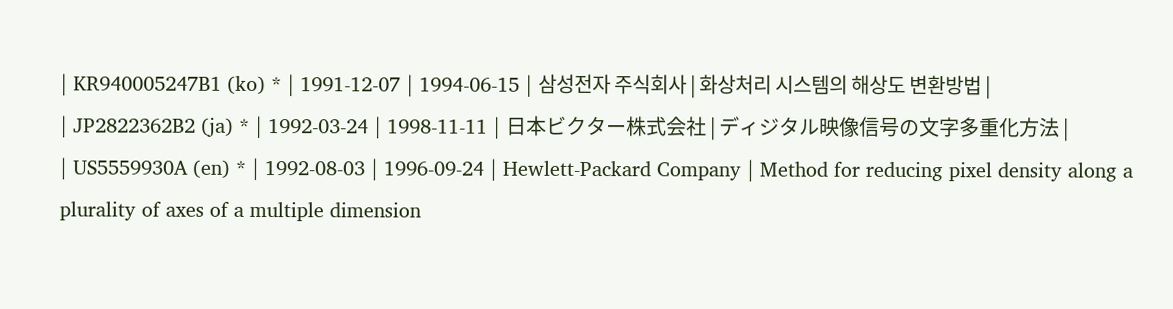| KR940005247B1 (ko) * | 1991-12-07 | 1994-06-15 | 삼성전자 주식회사 | 화상처리 시스템의 해상도 변환방법 |
| JP2822362B2 (ja) * | 1992-03-24 | 1998-11-11 | 日本ビクター株式会社 | ディジタル映像信号の文字多重化方法 |
| US5559930A (en) * | 1992-08-03 | 1996-09-24 | Hewlett-Packard Company | Method for reducing pixel density along a plurality of axes of a multiple dimension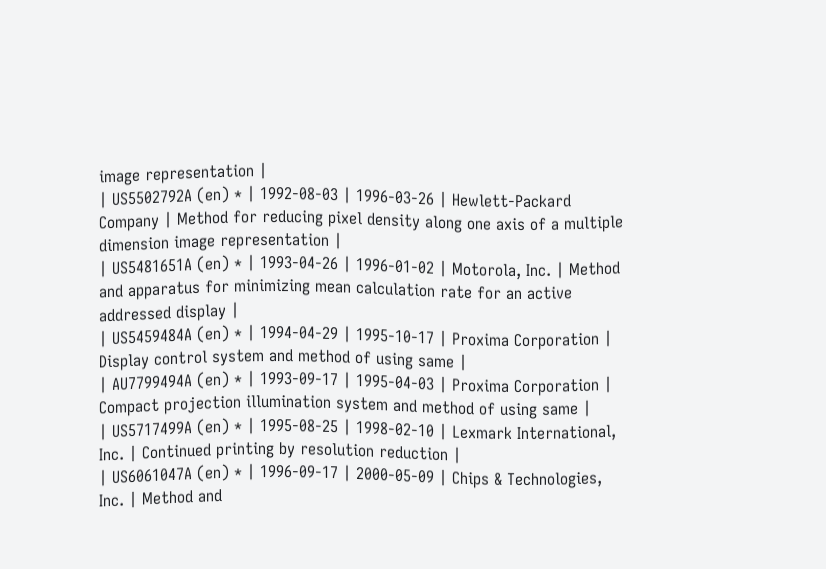image representation |
| US5502792A (en) * | 1992-08-03 | 1996-03-26 | Hewlett-Packard Company | Method for reducing pixel density along one axis of a multiple dimension image representation |
| US5481651A (en) * | 1993-04-26 | 1996-01-02 | Motorola, Inc. | Method and apparatus for minimizing mean calculation rate for an active addressed display |
| US5459484A (en) * | 1994-04-29 | 1995-10-17 | Proxima Corporation | Display control system and method of using same |
| AU7799494A (en) * | 1993-09-17 | 1995-04-03 | Proxima Corporation | Compact projection illumination system and method of using same |
| US5717499A (en) * | 1995-08-25 | 1998-02-10 | Lexmark International, Inc. | Continued printing by resolution reduction |
| US6061047A (en) * | 1996-09-17 | 2000-05-09 | Chips & Technologies, Inc. | Method and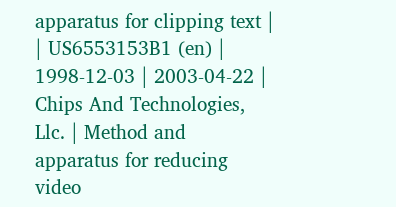apparatus for clipping text |
| US6553153B1 (en) | 1998-12-03 | 2003-04-22 | Chips And Technologies, Llc. | Method and apparatus for reducing video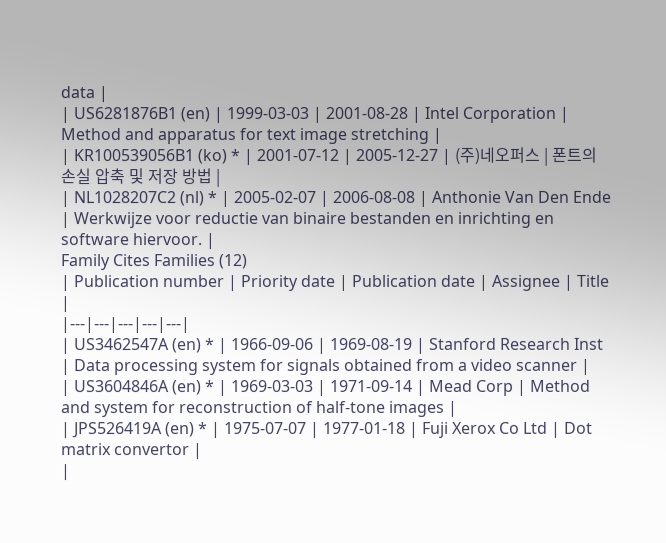data |
| US6281876B1 (en) | 1999-03-03 | 2001-08-28 | Intel Corporation | Method and apparatus for text image stretching |
| KR100539056B1 (ko) * | 2001-07-12 | 2005-12-27 | (주)네오퍼스 | 폰트의 손실 압축 및 저장 방법 |
| NL1028207C2 (nl) * | 2005-02-07 | 2006-08-08 | Anthonie Van Den Ende | Werkwijze voor reductie van binaire bestanden en inrichting en software hiervoor. |
Family Cites Families (12)
| Publication number | Priority date | Publication date | Assignee | Title |
|---|---|---|---|---|
| US3462547A (en) * | 1966-09-06 | 1969-08-19 | Stanford Research Inst | Data processing system for signals obtained from a video scanner |
| US3604846A (en) * | 1969-03-03 | 1971-09-14 | Mead Corp | Method and system for reconstruction of half-tone images |
| JPS526419A (en) * | 1975-07-07 | 1977-01-18 | Fuji Xerox Co Ltd | Dot matrix convertor |
|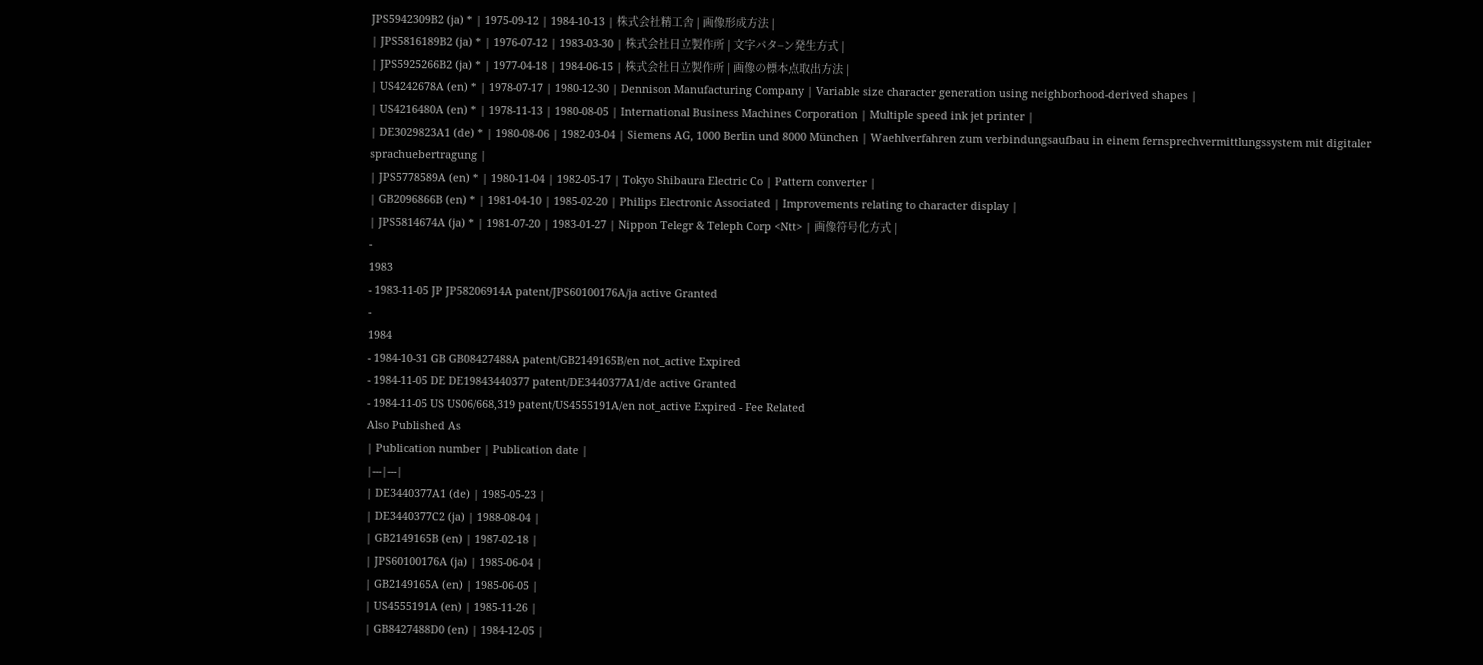JPS5942309B2 (ja) * | 1975-09-12 | 1984-10-13 | 株式会社精工舎 | 画像形成方法 |
| JPS5816189B2 (ja) * | 1976-07-12 | 1983-03-30 | 株式会社日立製作所 | 文字パタ−ン発生方式 |
| JPS5925266B2 (ja) * | 1977-04-18 | 1984-06-15 | 株式会社日立製作所 | 画像の標本点取出方法 |
| US4242678A (en) * | 1978-07-17 | 1980-12-30 | Dennison Manufacturing Company | Variable size character generation using neighborhood-derived shapes |
| US4216480A (en) * | 1978-11-13 | 1980-08-05 | International Business Machines Corporation | Multiple speed ink jet printer |
| DE3029823A1 (de) * | 1980-08-06 | 1982-03-04 | Siemens AG, 1000 Berlin und 8000 München | Waehlverfahren zum verbindungsaufbau in einem fernsprechvermittlungssystem mit digitaler sprachuebertragung |
| JPS5778589A (en) * | 1980-11-04 | 1982-05-17 | Tokyo Shibaura Electric Co | Pattern converter |
| GB2096866B (en) * | 1981-04-10 | 1985-02-20 | Philips Electronic Associated | Improvements relating to character display |
| JPS5814674A (ja) * | 1981-07-20 | 1983-01-27 | Nippon Telegr & Teleph Corp <Ntt> | 画像符号化方式 |
-
1983
- 1983-11-05 JP JP58206914A patent/JPS60100176A/ja active Granted
-
1984
- 1984-10-31 GB GB08427488A patent/GB2149165B/en not_active Expired
- 1984-11-05 DE DE19843440377 patent/DE3440377A1/de active Granted
- 1984-11-05 US US06/668,319 patent/US4555191A/en not_active Expired - Fee Related
Also Published As
| Publication number | Publication date |
|---|---|
| DE3440377A1 (de) | 1985-05-23 |
| DE3440377C2 (ja) | 1988-08-04 |
| GB2149165B (en) | 1987-02-18 |
| JPS60100176A (ja) | 1985-06-04 |
| GB2149165A (en) | 1985-06-05 |
| US4555191A (en) | 1985-11-26 |
| GB8427488D0 (en) | 1984-12-05 |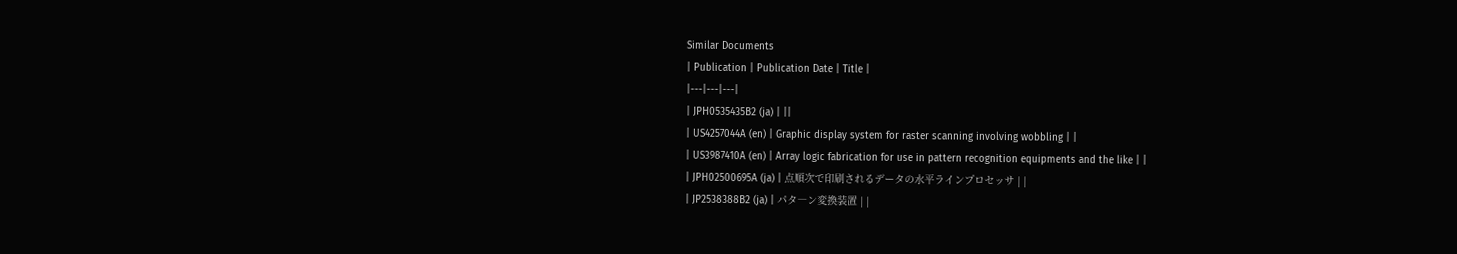Similar Documents
| Publication | Publication Date | Title |
|---|---|---|
| JPH0535435B2 (ja) | ||
| US4257044A (en) | Graphic display system for raster scanning involving wobbling | |
| US3987410A (en) | Array logic fabrication for use in pattern recognition equipments and the like | |
| JPH02500695A (ja) | 点順次で印刷されるデータの水平ラインプロセッサ | |
| JP2538388B2 (ja) | パタ―ン変換装置 | |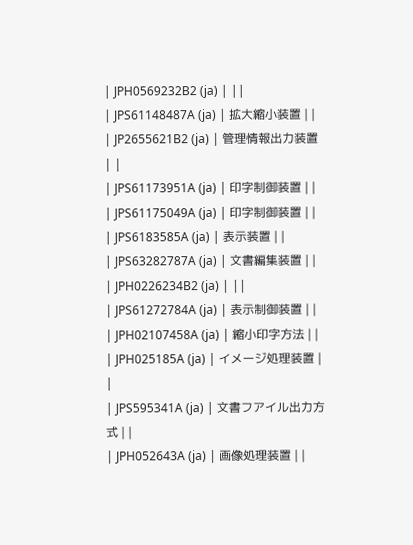| JPH0569232B2 (ja) | ||
| JPS61148487A (ja) | 拡大縮小装置 | |
| JP2655621B2 (ja) | 管理情報出力装置 | |
| JPS61173951A (ja) | 印字制御装置 | |
| JPS61175049A (ja) | 印字制御装置 | |
| JPS6183585A (ja) | 表示装置 | |
| JPS63282787A (ja) | 文書編集装置 | |
| JPH0226234B2 (ja) | ||
| JPS61272784A (ja) | 表示制御装置 | |
| JPH02107458A (ja) | 縮小印字方法 | |
| JPH025185A (ja) | イメージ処理装置 | |
| JPS595341A (ja) | 文書フアイル出力方式 | |
| JPH052643A (ja) | 画像処理装置 | |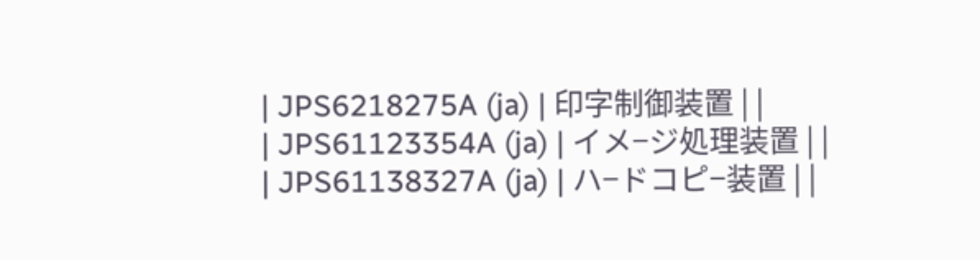| JPS6218275A (ja) | 印字制御装置 | |
| JPS61123354A (ja) | イメ−ジ処理装置 | |
| JPS61138327A (ja) | ハ−ドコピ−装置 | |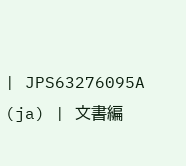| JPS63276095A (ja) | 文書編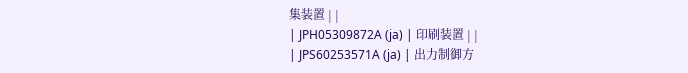集装置 | |
| JPH05309872A (ja) | 印刷装置 | |
| JPS60253571A (ja) | 出力制御方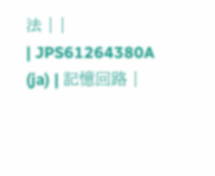法 | |
| JPS61264380A (ja) | 記憶回路 |